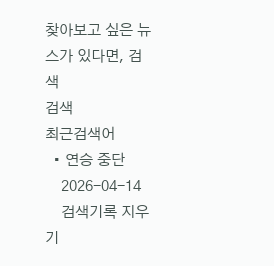찾아보고 싶은 뉴스가 있다면, 검색
검색
최근검색어
  • 연승 중단
    2026-04-14
    검색기록 지우기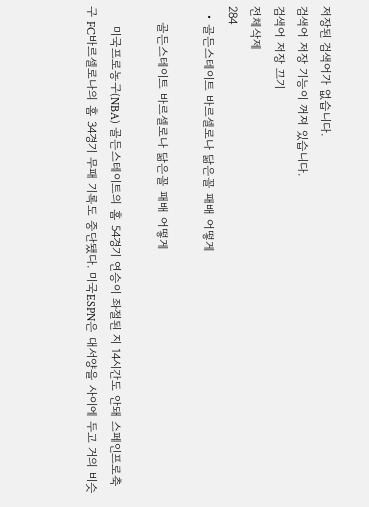저장된 검색어가 없습니다.
검색어 저장 기능이 꺼져 있습니다.
검색어 저장 끄기
전체삭제
284
  • 골든스테이트 바르셀로나 닮은꼴 패배 어떻게

    골든스테이트 바르셀로나 닮은꼴 패배 어떻게

     미국프로농구(NBA) 골든스테이트의 홈 54경기 연승이 좌절된 지 14시간도 안돼 스페인프로축구 FC바르셀로나의 홈 34경기 무패 기록도 중단됐다. 미국ESPN은 대서양을 사이에 두고 거의 비슷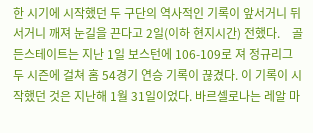한 시기에 시작했던 두 구단의 역사적인 기록이 앞서거니 뒤서거니 깨져 눈길을 끈다고 2일(이하 현지시간) 전했다.    골든스테이트는 지난 1일 보스턴에 106-109로 져 정규리그 두 시즌에 걸쳐 홈 54경기 연승 기록이 끊겼다. 이 기록이 시작했던 것은 지난해 1월 31일이었다. 바르셀로나는 레알 마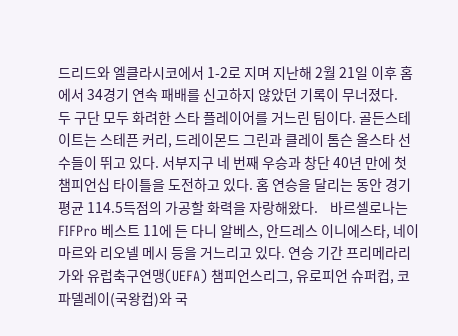드리드와 엘클라시코에서 1-2로 지며 지난해 2월 21일 이후 홈에서 34경기 연속 패배를 신고하지 않았던 기록이 무너졌다.    두 구단 모두 화려한 스타 플레이어를 거느린 팀이다. 골든스테이트는 스테픈 커리, 드레이몬드 그린과 클레이 톰슨 올스타 선수들이 뛰고 있다. 서부지구 네 번째 우승과 창단 40년 만에 첫 챔피언십 타이틀을 도전하고 있다. 홈 연승을 달리는 동안 경기 평균 114.5득점의 가공할 화력을 자랑해왔다.    바르셀로나는 FIFPro 베스트 11에 든 다니 알베스, 안드레스 이니에스타, 네이마르와 리오넬 메시 등을 거느리고 있다. 연승 기간 프리메라리가와 유럽축구연맹(UEFA) 챔피언스리그, 유로피언 슈퍼컵, 코파델레이(국왕컵)와 국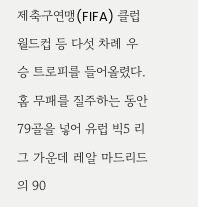제축구연맹(FIFA) 클럽월드컵 등 다섯 차례 우승 트로피를 들어올렸다. 홈 무패를 질주하는 동안 79골을 넣어 유럽 빅5 리그 가운데 레알 마드리드의 90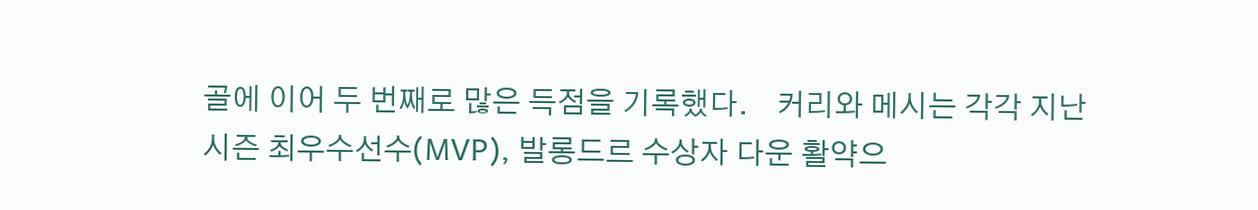골에 이어 두 번째로 많은 득점을 기록했다.    커리와 메시는 각각 지난 시즌 최우수선수(MVP), 발롱드르 수상자 다운 활약으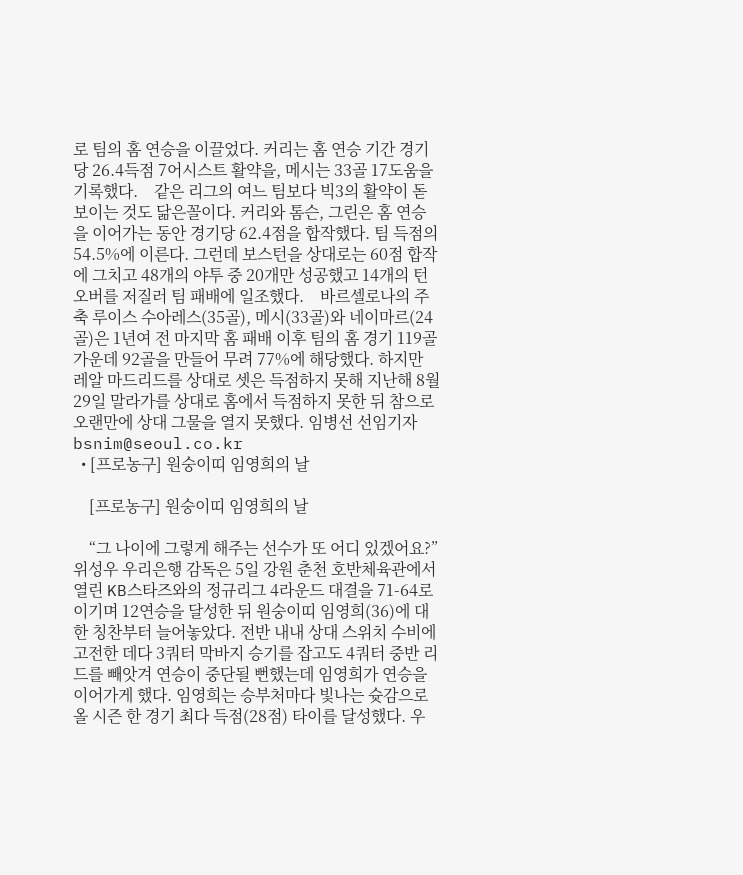로 팀의 홈 연승을 이끌었다. 커리는 홈 연승 기간 경기당 26.4득점 7어시스트 활약을, 메시는 33골 17도움을 기록했다.    같은 리그의 여느 팀보다 빅3의 활약이 돋보이는 것도 닮은꼴이다. 커리와 톰슨, 그린은 홈 연승을 이어가는 동안 경기당 62.4점을 합작했다. 팀 득점의 54.5%에 이른다. 그런데 보스턴을 상대로는 60점 합작에 그치고 48개의 야투 중 20개만 성공했고 14개의 턴오버를 저질러 팀 패배에 일조했다.    바르셀로나의 주축 루이스 수아레스(35골), 메시(33골)와 네이마르(24골)은 1년여 전 마지막 홈 패배 이후 팀의 홈 경기 119골 가운데 92골을 만들어 무려 77%에 해당했다. 하지만 레알 마드리드를 상대로 셋은 득점하지 못해 지난해 8월 29일 말라가를 상대로 홈에서 득점하지 못한 뒤 참으로 오랜만에 상대 그물을 열지 못했다. 임병선 선임기자 bsnim@seoul.co.kr
  • [프로농구] 원숭이띠 임영희의 날

    [프로농구] 원숭이띠 임영희의 날

    “그 나이에 그렇게 해주는 선수가 또 어디 있겠어요?” 위성우 우리은행 감독은 5일 강원 춘천 호반체육관에서 열린 KB스타즈와의 정규리그 4라운드 대결을 71-64로 이기며 12연승을 달성한 뒤 원숭이띠 임영희(36)에 대한 칭찬부터 늘어놓았다. 전반 내내 상대 스위치 수비에 고전한 데다 3쿼터 막바지 승기를 잡고도 4쿼터 중반 리드를 빼앗겨 연승이 중단될 뻔했는데 임영희가 연승을 이어가게 했다. 임영희는 승부처마다 빛나는 슛감으로 올 시즌 한 경기 최다 득점(28점) 타이를 달성했다. 우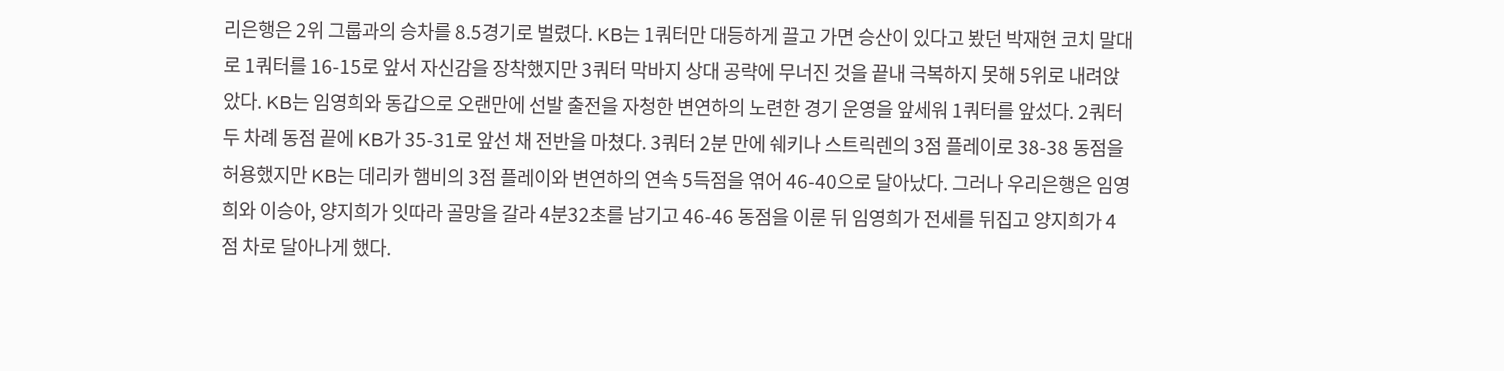리은행은 2위 그룹과의 승차를 8.5경기로 벌렸다. KB는 1쿼터만 대등하게 끌고 가면 승산이 있다고 봤던 박재현 코치 말대로 1쿼터를 16-15로 앞서 자신감을 장착했지만 3쿼터 막바지 상대 공략에 무너진 것을 끝내 극복하지 못해 5위로 내려앉았다. KB는 임영희와 동갑으로 오랜만에 선발 출전을 자청한 변연하의 노련한 경기 운영을 앞세워 1쿼터를 앞섰다. 2쿼터 두 차례 동점 끝에 KB가 35-31로 앞선 채 전반을 마쳤다. 3쿼터 2분 만에 쉐키나 스트릭렌의 3점 플레이로 38-38 동점을 허용했지만 KB는 데리카 햄비의 3점 플레이와 변연하의 연속 5득점을 엮어 46-40으로 달아났다. 그러나 우리은행은 임영희와 이승아, 양지희가 잇따라 골망을 갈라 4분32초를 남기고 46-46 동점을 이룬 뒤 임영희가 전세를 뒤집고 양지희가 4점 차로 달아나게 했다.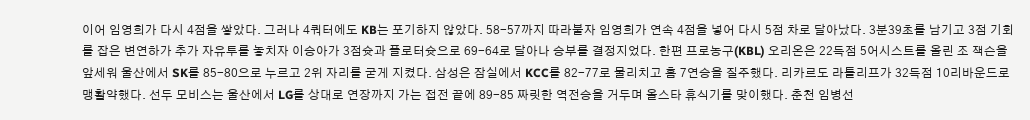이어 임영희가 다시 4점을 쌓았다. 그러나 4쿼터에도 KB는 포기하지 않았다. 58-57까지 따라붙자 임영희가 연속 4점을 넣어 다시 5점 차로 달아났다. 3분39초를 남기고 3점 기회를 잡은 변연하가 추가 자유투를 놓치자 이승아가 3점슛과 플로터슛으로 69-64로 달아나 승부를 결정지었다. 한편 프로농구(KBL) 오리온은 22득점 5어시스트를 올린 조 잭슨을 앞세워 울산에서 SK를 85-80으로 누르고 2위 자리를 굳게 지켰다. 삼성은 잠실에서 KCC를 82-77로 물리치고 홈 7연승을 질주했다. 리카르도 라틀리프가 32득점 10리바운드로 맹활약했다. 선두 모비스는 울산에서 LG를 상대로 연장까지 가는 접전 끝에 89-85 짜릿한 역전승을 거두며 올스타 휴식기를 맞이했다. 춘천 임병선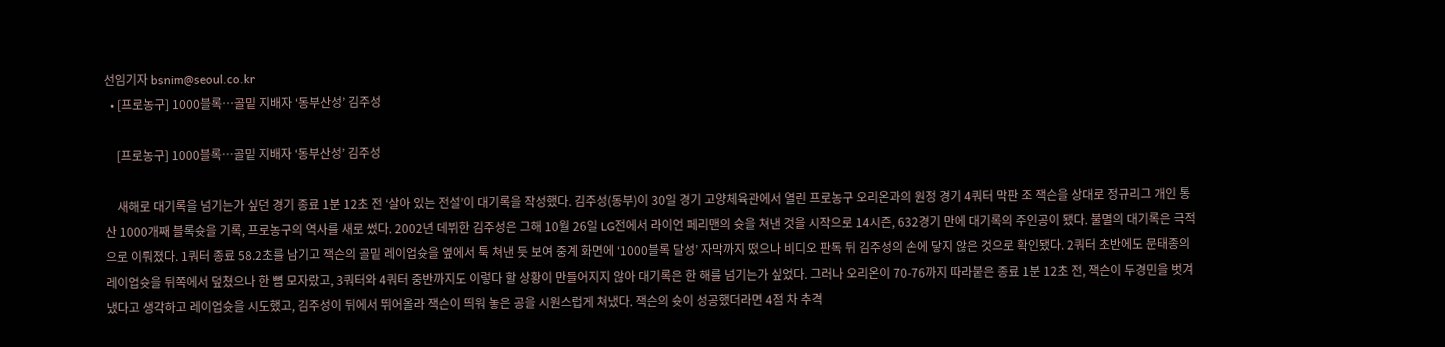선임기자 bsnim@seoul.co.kr
  • [프로농구] 1000블록…골밑 지배자 ‘동부산성’ 김주성

    [프로농구] 1000블록…골밑 지배자 ‘동부산성’ 김주성

    새해로 대기록을 넘기는가 싶던 경기 종료 1분 12초 전 ‘살아 있는 전설’이 대기록을 작성했다. 김주성(동부)이 30일 경기 고양체육관에서 열린 프로농구 오리온과의 원정 경기 4쿼터 막판 조 잭슨을 상대로 정규리그 개인 통산 1000개째 블록슛을 기록, 프로농구의 역사를 새로 썼다. 2002년 데뷔한 김주성은 그해 10월 26일 LG전에서 라이언 페리맨의 슛을 쳐낸 것을 시작으로 14시즌, 632경기 만에 대기록의 주인공이 됐다. 불멸의 대기록은 극적으로 이뤄졌다. 1쿼터 종료 58.2초를 남기고 잭슨의 골밑 레이업슛을 옆에서 툭 쳐낸 듯 보여 중계 화면에 ‘1000블록 달성’ 자막까지 떴으나 비디오 판독 뒤 김주성의 손에 닿지 않은 것으로 확인됐다. 2쿼터 초반에도 문태종의 레이업슛을 뒤쪽에서 덮쳤으나 한 뼘 모자랐고, 3쿼터와 4쿼터 중반까지도 이렇다 할 상황이 만들어지지 않아 대기록은 한 해를 넘기는가 싶었다. 그러나 오리온이 70-76까지 따라붙은 종료 1분 12초 전, 잭슨이 두경민을 벗겨냈다고 생각하고 레이업슛을 시도했고, 김주성이 뒤에서 뛰어올라 잭슨이 띄워 놓은 공을 시원스럽게 쳐냈다. 잭슨의 슛이 성공했더라면 4점 차 추격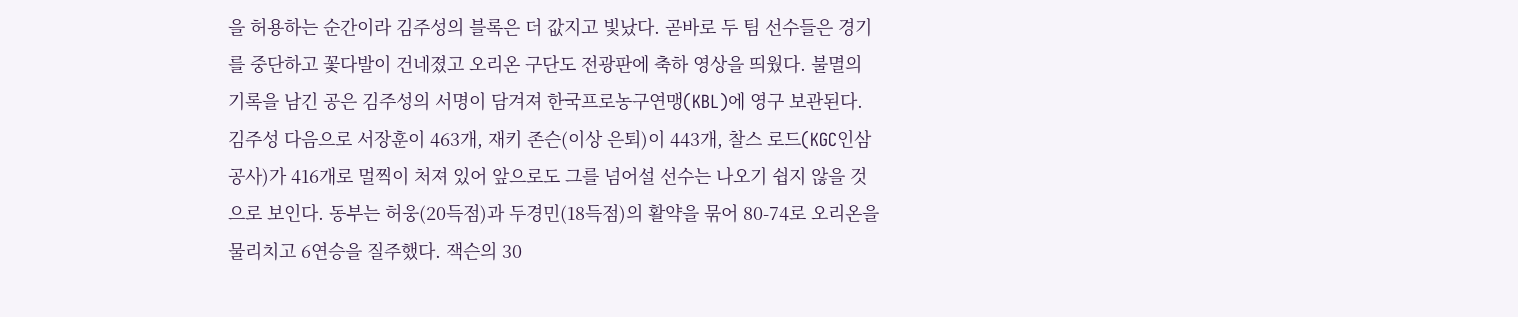을 허용하는 순간이라 김주성의 블록은 더 값지고 빛났다. 곧바로 두 팀 선수들은 경기를 중단하고 꽃다발이 건네졌고 오리온 구단도 전광판에 축하 영상을 띄웠다. 불멸의 기록을 남긴 공은 김주성의 서명이 담겨져 한국프로농구연맹(KBL)에 영구 보관된다. 김주성 다음으로 서장훈이 463개, 재키 존슨(이상 은퇴)이 443개, 찰스 로드(KGC인삼공사)가 416개로 멀찍이 처져 있어 앞으로도 그를 넘어설 선수는 나오기 쉽지 않을 것으로 보인다. 동부는 허웅(20득점)과 두경민(18득점)의 활약을 묶어 80-74로 오리온을 물리치고 6연승을 질주했다. 잭슨의 30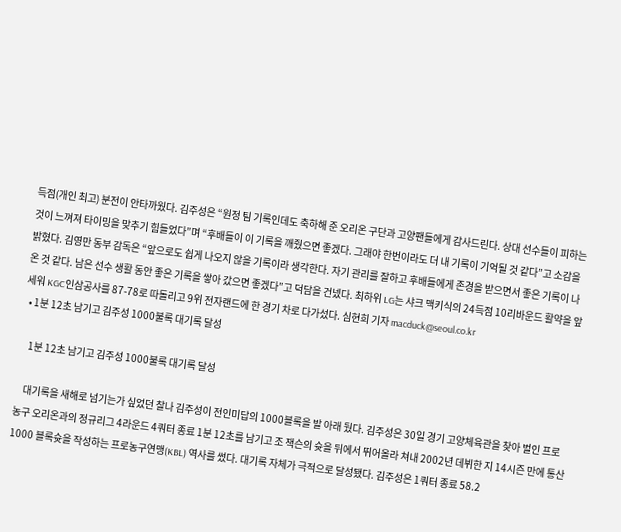득점(개인 최고) 분전이 안타까웠다. 김주성은 “원정 팀 기록인데도 축하해 준 오리온 구단과 고양팬들에게 감사드린다. 상대 선수들이 피하는 것이 느껴져 타이밍을 맞추기 힘들었다”며 “후배들이 이 기록을 깨줬으면 좋겠다. 그래야 한번이라도 더 내 기록이 기억될 것 같다”고 소감을 밝혔다. 김영만 동부 감독은 “앞으로도 쉽게 나오지 않을 기록이라 생각한다. 자기 관리를 잘하고 후배들에게 존경을 받으면서 좋은 기록이 나온 것 같다. 남은 선수 생활 동안 좋은 기록을 쌓아 갔으면 좋겠다”고 덕담을 건넸다. 최하위 LG는 샤크 맥키식의 24득점 10리바운드 활약을 앞세워 KGC인삼공사를 87-78로 따돌리고 9위 전자랜드에 한 경기 차로 다가섰다. 심현희 기자 macduck@seoul.co.kr
  • 1분 12초 남기고 김주성 1000불록 대기록 달성

    1분 12초 남기고 김주성 1000불록 대기록 달성

    대기록을 새해로 넘기는가 싶었던 찰나 김주성이 전인미답의 1000블록을 발 아래 뒀다. 김주성은 30일 경기 고양체육관을 찾아 벌인 프로농구 오리온과의 정규리그 4라운드 4쿼터 종료 1분 12초를 남기고 조 잭슨의 슛을 뒤에서 뛰어올라 쳐내 2002년 데뷔한 지 14시즌 만에 통산 1000 블록슛을 작성하는 프로농구연맹(KBL) 역사를 썼다. 대기록 자체가 극적으로 달성됐다. 김주성은 1쿼터 종료 58.2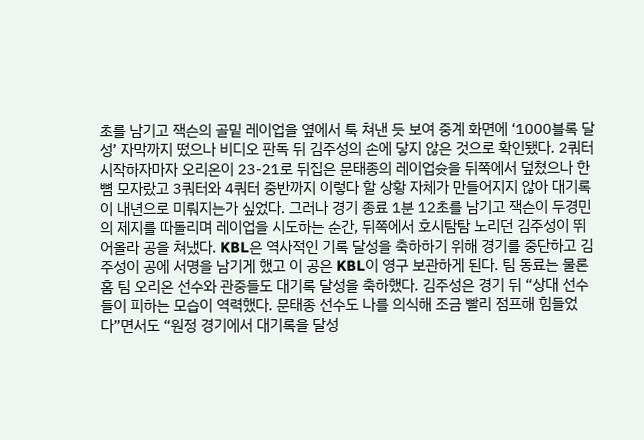초를 남기고 잭슨의 골밑 레이업을 옆에서 툭 쳐낸 듯 보여 중계 화면에 ‘1000블록 달성’ 자막까지 떴으나 비디오 판독 뒤 김주성의 손에 닿지 않은 것으로 확인됐다. 2쿼터 시작하자마자 오리온이 23-21로 뒤집은 문태종의 레이업슛을 뒤쪽에서 덮쳤으나 한 뼘 모자랐고 3쿼터와 4쿼터 중반까지 이렇다 할 상황 자체가 만들어지지 않아 대기록이 내년으로 미뤄지는가 싶었다. 그러나 경기 종료 1분 12초를 남기고 잭슨이 두경민의 제지를 따돌리며 레이업을 시도하는 순간, 뒤쪽에서 호시탐탐 노리던 김주성이 뛰어올라 공을 쳐냈다. KBL은 역사적인 기록 달성을 축하하기 위해 경기를 중단하고 김주성이 공에 서명을 남기게 했고 이 공은 KBL이 영구 보관하게 된다. 팀 동료는 물론 홈 팀 오리온 선수와 관중들도 대기록 달성을 축하했다. 김주성은 경기 뒤 “상대 선수들이 피하는 모습이 역력했다. 문태종 선수도 나를 의식해 조금 빨리 점프해 힘들었다”면서도 “원정 경기에서 대기록을 달성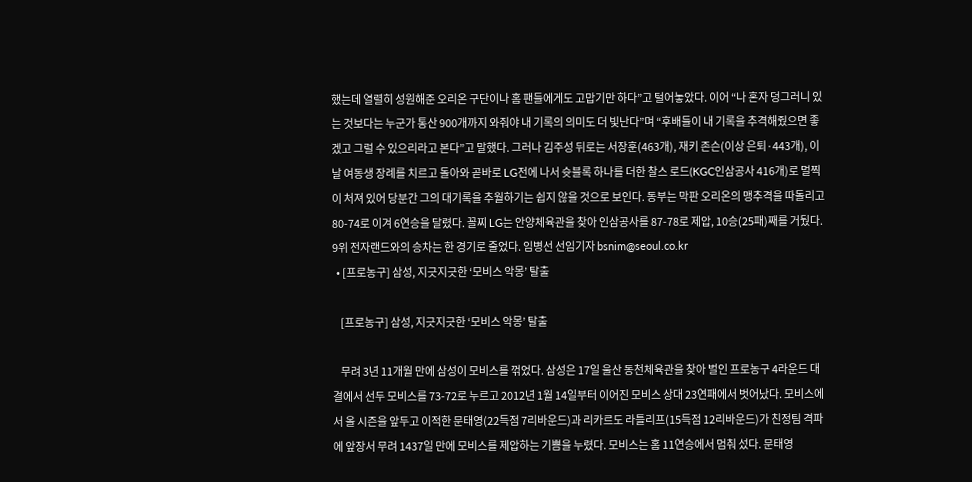했는데 열렬히 성원해준 오리온 구단이나 홈 팬들에게도 고맙기만 하다”고 털어놓았다. 이어 “나 혼자 덩그러니 있는 것보다는 누군가 통산 900개까지 와줘야 내 기록의 의미도 더 빛난다”며 “후배들이 내 기록을 추격해줬으면 좋겠고 그럴 수 있으리라고 본다”고 말했다. 그러나 김주성 뒤로는 서장훈(463개), 재키 존슨(이상 은퇴·443개), 이날 여동생 장례를 치르고 돌아와 곧바로 LG전에 나서 슛블록 하나를 더한 찰스 로드(KGC인삼공사 416개)로 멀찍이 처져 있어 당분간 그의 대기록을 추월하기는 쉽지 않을 것으로 보인다. 동부는 막판 오리온의 맹추격을 따돌리고 80-74로 이겨 6연승을 달렸다. 꼴찌 LG는 안양체육관을 찾아 인삼공사를 87-78로 제압, 10승(25패)째를 거뒀다. 9위 전자랜드와의 승차는 한 경기로 줄었다. 임병선 선임기자 bsnim@seoul.co.kr
  • [프로농구] 삼성, 지긋지긋한 ‘모비스 악몽’ 탈출

    [프로농구] 삼성, 지긋지긋한 ‘모비스 악몽’ 탈출

    무려 3년 11개월 만에 삼성이 모비스를 꺾었다. 삼성은 17일 울산 동천체육관을 찾아 벌인 프로농구 4라운드 대결에서 선두 모비스를 73-72로 누르고 2012년 1월 14일부터 이어진 모비스 상대 23연패에서 벗어났다. 모비스에서 올 시즌을 앞두고 이적한 문태영(22득점 7리바운드)과 리카르도 라틀리프(15득점 12리바운드)가 친정팀 격파에 앞장서 무려 1437일 만에 모비스를 제압하는 기쁨을 누렸다. 모비스는 홈 11연승에서 멈춰 섰다. 문태영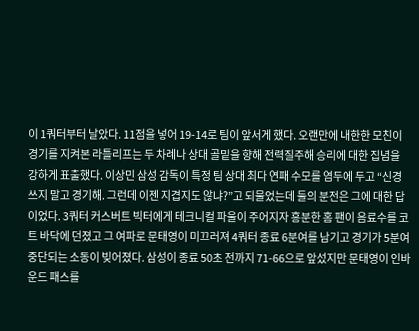이 1쿼터부터 날았다. 11점을 넣어 19-14로 팀이 앞서게 했다. 오랜만에 내한한 모친이 경기를 지켜본 라틀리프는 두 차례나 상대 골밑을 향해 전력질주해 승리에 대한 집념을 강하게 표출했다. 이상민 삼성 감독이 특정 팀 상대 최다 연패 수모를 염두에 두고 “신경 쓰지 말고 경기해. 그런데 이젠 지겹지도 않냐?”고 되물었는데 둘의 분전은 그에 대한 답이었다. 3쿼터 커스버트 빅터에게 테크니컬 파울이 주어지자 흥분한 홈 팬이 음료수를 코트 바닥에 던졌고 그 여파로 문태영이 미끄러져 4쿼터 종료 6분여를 남기고 경기가 5분여 중단되는 소동이 빚어졌다. 삼성이 종료 50초 전까지 71-66으로 앞섰지만 문태영이 인바운드 패스를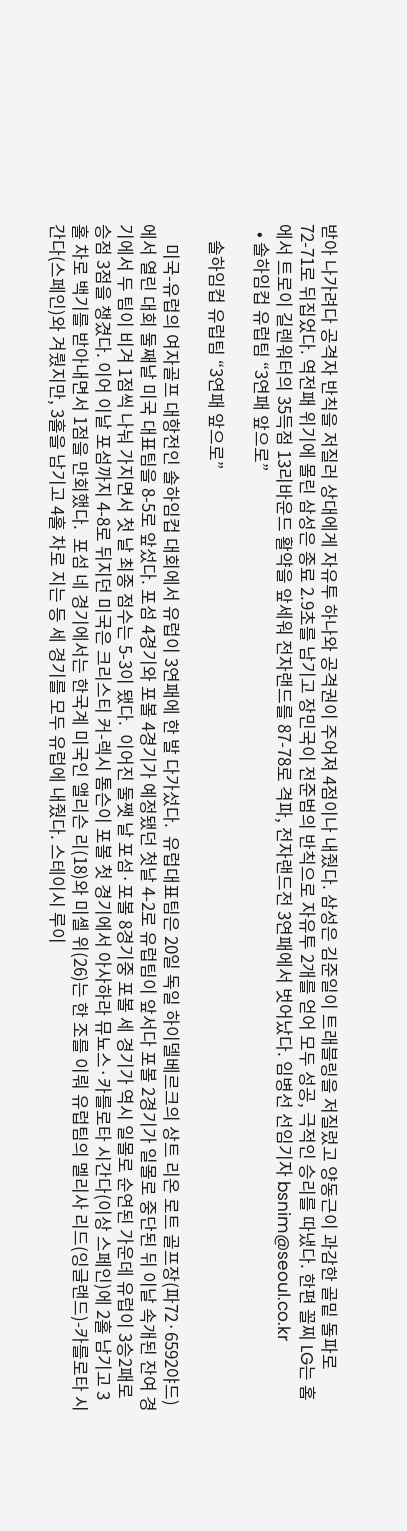받아 나가려다 공격자 반칙을 저질러 상대에게 자유투 하나와 공격권이 주어져 4점이나 내줬다. 삼성은 김준일이 트래블링을 저질렀고 양동근이 과감한 골밑 돌파로 72-71로 뒤집었다. 역전패 위기에 몰린 삼성은 종료 2.9초를 남기고 장민국이 전준범의 반칙으로 자유투 2개를 얻어 모두 성공, 극적인 승리를 따냈다. 한편 꼴찌 LG는 홈에서 트로이 길렌워터의 35득점 13리바운드 활약을 앞세워 전자랜드를 87-78로 격파, 전자랜드전 3연패에서 벗어났다. 임병선 선임기자 bsnim@seoul.co.kr
  • 솔하임컵 유럽팀 “3연패 앞으로”

    솔하임컵 유럽팀 “3연패 앞으로”

     미국-유럽의 여자골프 대항전인 솔하임컵 대회에서 유럽이 3연패에 한 발 다가섰다.  유럽대표팀은 20일 독일 하이델베르크의 상트 리온 로트 골프장(파72·6592야드)에서 열린 대회 둘째날 미국 대표팀을 8-5로 앞섰다. 포섬 4경기와 포볼 4경기가 예정됐던 첫날 4-2로 유럽팀이 앞서다 포볼 2경기가 일몰로 중단된 뒤 이날 속개된 잔여 경기에서 두 팀이 비겨 1점씩 나눠 가지면서 첫 날 최종 점수는 5-3이 됐다.  이어진 둘쨋 날 포섬·포볼 8경기중 포볼 세 경기가 역시 일몰로 순연된 가운데 유럽이 3승2패로 승점 3점을 챙겼다. 이어 이날 포섬까지 4-8로 뒤지던 미국은 크리스티 커-렉시 톰슨이 포볼 첫 경기에서 아사하라 뮤뇨스·카를로타 시간다(이상 스페인)에 2홀 남기고 3홀 차로 백기를 받아내면서 1점을 만회했다.  포섬 네 경기에서는 한국계 미국인 앨리슨 리(18)와 미셸 위(26)는 한 조를 이뤄 유럽팀의 멜리사 리드(잉글랜드)-카를로타 시간다(스페인)와 겨뤘지만, 3홀을 남기고 4홀 차로 지는 등 세 경기를 모두 유럽에 내줬다. 스테이시 루이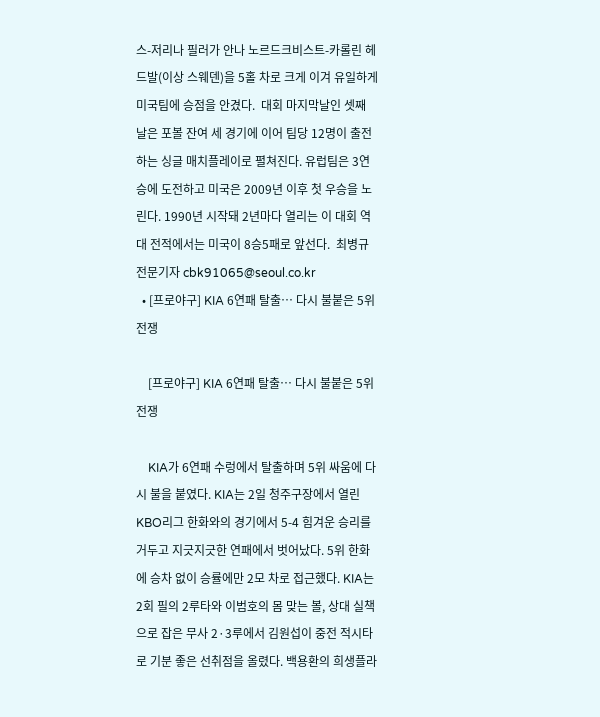스-저리나 필러가 안나 노르드크비스트-카롤린 헤드발(이상 스웨덴)을 5홀 차로 크게 이겨 유일하게 미국팀에 승점을 안겼다.  대회 마지막날인 셋째 날은 포볼 잔여 세 경기에 이어 팀당 12명이 출전하는 싱글 매치플레이로 펼쳐진다. 유럽팀은 3연승에 도전하고 미국은 2009년 이후 첫 우승을 노린다. 1990년 시작돼 2년마다 열리는 이 대회 역대 전적에서는 미국이 8승5패로 앞선다.  최병규 전문기자 cbk91065@seoul.co.kr
  • [프로야구] KIA 6연패 탈출… 다시 불붙은 5위 전쟁

    [프로야구] KIA 6연패 탈출… 다시 불붙은 5위 전쟁

    KIA가 6연패 수렁에서 탈출하며 5위 싸움에 다시 불을 붙였다. KIA는 2일 청주구장에서 열린 KBO리그 한화와의 경기에서 5-4 힘겨운 승리를 거두고 지긋지긋한 연패에서 벗어났다. 5위 한화에 승차 없이 승률에만 2모 차로 접근했다. KIA는 2회 필의 2루타와 이범호의 몸 맞는 볼, 상대 실책으로 잡은 무사 2·3루에서 김원섭이 중전 적시타로 기분 좋은 선취점을 올렸다. 백용환의 희생플라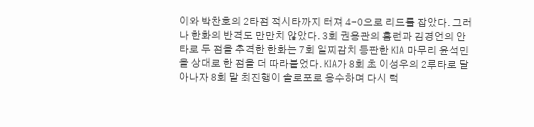이와 박찬호의 2타점 적시타까지 터져 4-0으로 리드를 잡았다. 그러나 한화의 반격도 만만치 않았다. 3회 권용관의 홈런과 김경언의 안타로 두 점을 추격한 한화는 7회 일찌감치 등판한 KIA 마무리 윤석민을 상대로 한 점을 더 따라붙었다. KIA가 8회 초 이성우의 2루타로 달아나자 8회 말 최진행이 솔로포로 응수하며 다시 턱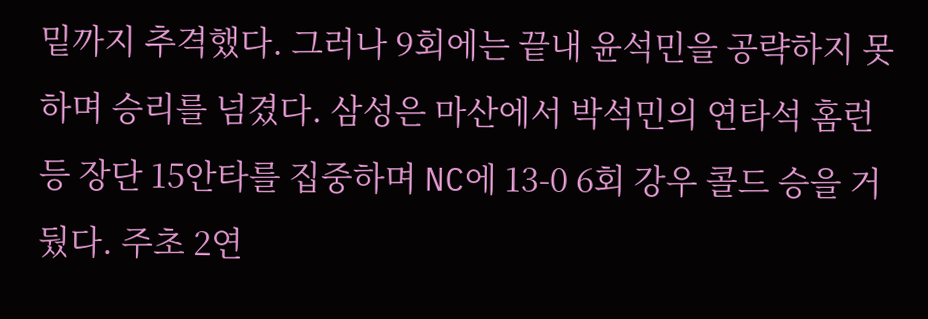밑까지 추격했다. 그러나 9회에는 끝내 윤석민을 공략하지 못하며 승리를 넘겼다. 삼성은 마산에서 박석민의 연타석 홈런 등 장단 15안타를 집중하며 NC에 13-0 6회 강우 콜드 승을 거뒀다. 주초 2연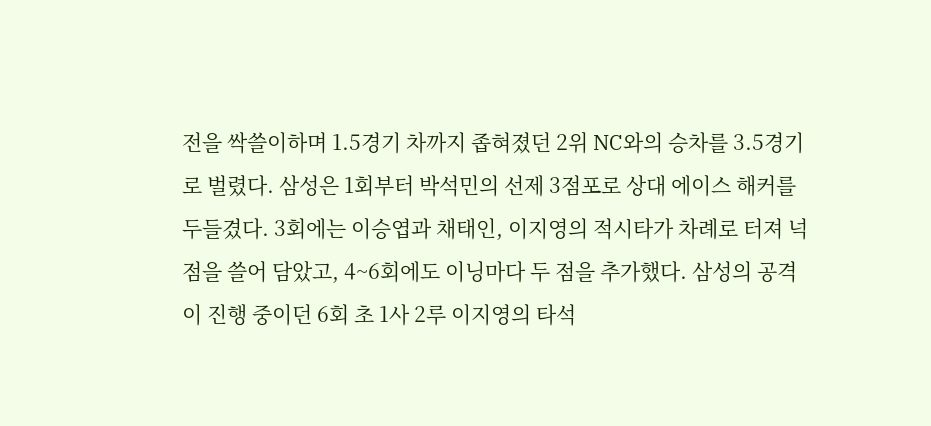전을 싹쓸이하며 1.5경기 차까지 좁혀졌던 2위 NC와의 승차를 3.5경기로 벌렸다. 삼성은 1회부터 박석민의 선제 3점포로 상대 에이스 해커를 두들겼다. 3회에는 이승엽과 채태인, 이지영의 적시타가 차례로 터져 넉 점을 쓸어 담았고, 4~6회에도 이닝마다 두 점을 추가했다. 삼성의 공격이 진행 중이던 6회 초 1사 2루 이지영의 타석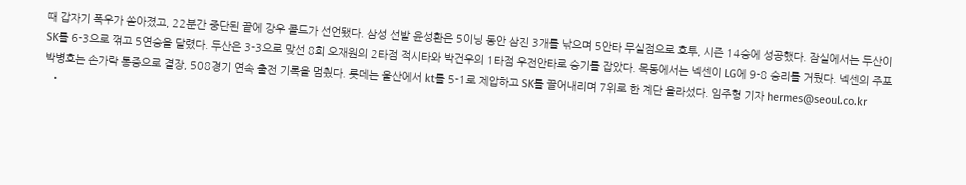때 갑자기 폭우가 쏟아졌고, 22분간 중단된 끝에 강우 콜드가 선언됐다. 삼성 선발 윤성환은 5이닝 동안 삼진 3개를 낚으며 5안타 무실점으로 호투, 시즌 14승에 성공했다. 잠실에서는 두산이 SK를 6-3으로 꺾고 5연승을 달렸다. 두산은 3-3으로 맞선 8회 오재원의 2타점 적시타와 박건우의 1타점 우전안타로 승기를 잡았다. 목동에서는 넥센이 LG에 9-8 승리를 거뒀다. 넥센의 주포 박병호는 손가락 통증으로 결장, 508경기 연속 출전 기록을 멈췄다. 롯데는 울산에서 kt를 5-1로 제압하고 SK를 끌어내리며 7위로 한 계단 올라섰다. 임주형 기자 hermes@seoul.co.kr
  •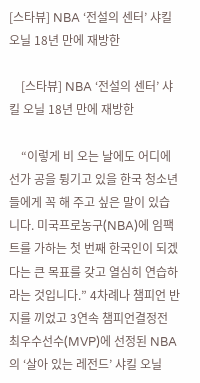[스타뷰] NBA ‘전설의 센터’ 샤킬 오닐 18년 만에 재방한

    [스타뷰] NBA ‘전설의 센터’ 샤킬 오닐 18년 만에 재방한

    “이렇게 비 오는 날에도 어디에선가 공을 튕기고 있을 한국 청소년들에게 꼭 해 주고 싶은 말이 있습니다. 미국프로농구(NBA)에 임팩트를 가하는 첫 번째 한국인이 되겠다는 큰 목표를 갖고 열심히 연습하라는 것입니다.” 4차례나 챔피언 반지를 끼었고 3연속 챔피언결정전 최우수선수(MVP)에 선정된 NBA의 ‘살아 있는 레전드’ 샤킬 오닐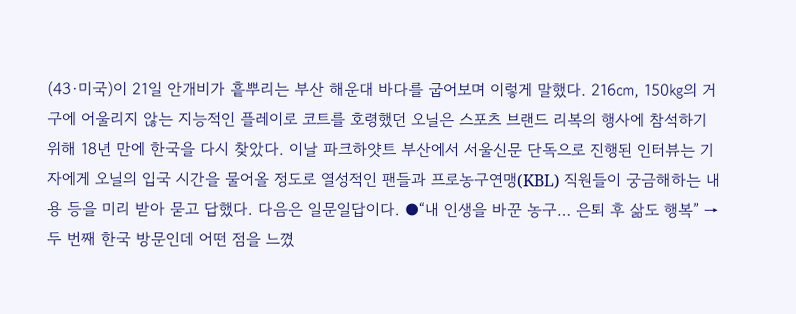(43·미국)이 21일 안개비가 흩뿌리는 부산 해운대 바다를 굽어보며 이렇게 말했다. 216㎝, 150㎏의 거구에 어울리지 않는 지능적인 플레이로 코트를 호령했던 오닐은 스포츠 브랜드 리복의 행사에 참석하기 위해 18년 만에 한국을 다시 찾았다. 이날 파크하얏트 부산에서 서울신문 단독으로 진행된 인터뷰는 기자에게 오닐의 입국 시간을 물어올 정도로 열성적인 팬들과 프로농구연맹(KBL) 직원들이 궁금해하는 내용 등을 미리 받아 묻고 답했다. 다음은 일문일답이다. ●“내 인생을 바꾼 농구… 은퇴 후 삶도 행복” →두 번째 한국 방문인데 어떤 점을 느꼈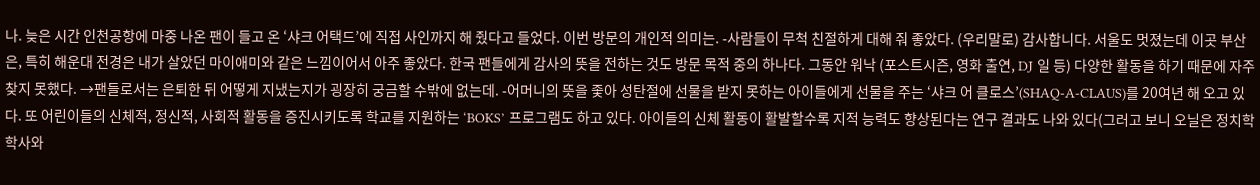나. 늦은 시간 인천공항에 마중 나온 팬이 들고 온 ‘샤크 어택드’에 직접 사인까지 해 줬다고 들었다. 이번 방문의 개인적 의미는. -사람들이 무척 친절하게 대해 줘 좋았다. (우리말로) 감사합니다. 서울도 멋졌는데 이곳 부산은, 특히 해운대 전경은 내가 살았던 마이애미와 같은 느낌이어서 아주 좋았다. 한국 팬들에게 감사의 뜻을 전하는 것도 방문 목적 중의 하나다. 그동안 워낙 (포스트시즌, 영화 출연, DJ 일 등) 다양한 활동을 하기 때문에 자주 찾지 못했다. →팬들로서는 은퇴한 뒤 어떻게 지냈는지가 굉장히 궁금할 수밖에 없는데. -어머니의 뜻을 좇아 성탄절에 선물을 받지 못하는 아이들에게 선물을 주는 ‘샤크 어 클로스’(SHAQ-A-CLAUS)를 20여년 해 오고 있다. 또 어린이들의 신체적, 정신적, 사회적 활동을 증진시키도록 학교를 지원하는 ‘BOKS’ 프로그램도 하고 있다. 아이들의 신체 활동이 활발할수록 지적 능력도 향상된다는 연구 결과도 나와 있다(그러고 보니 오닐은 정치학 학사와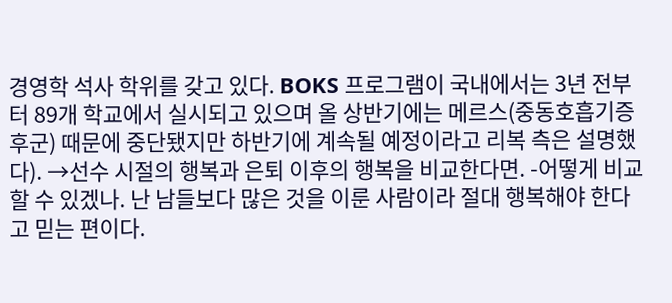경영학 석사 학위를 갖고 있다. BOKS 프로그램이 국내에서는 3년 전부터 89개 학교에서 실시되고 있으며 올 상반기에는 메르스(중동호흡기증후군) 때문에 중단됐지만 하반기에 계속될 예정이라고 리복 측은 설명했다). →선수 시절의 행복과 은퇴 이후의 행복을 비교한다면. -어떻게 비교할 수 있겠나. 난 남들보다 많은 것을 이룬 사람이라 절대 행복해야 한다고 믿는 편이다.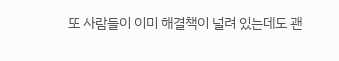또 사람들이 이미 해결책이 널려 있는데도 괜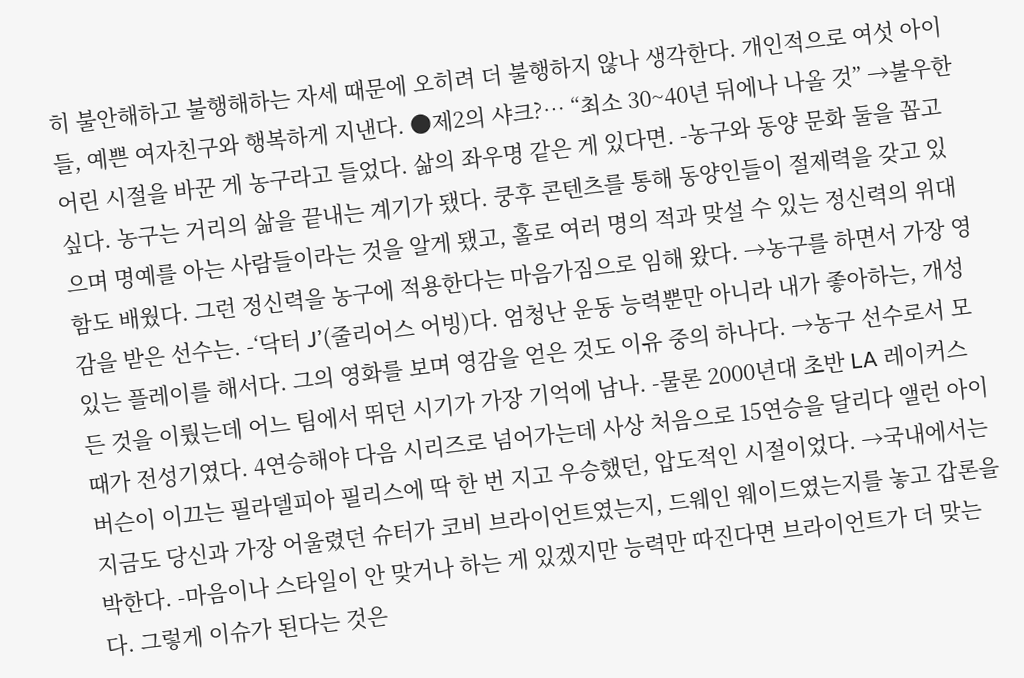히 불안해하고 불행해하는 자세 때문에 오히려 더 불행하지 않나 생각한다. 개인적으로 여섯 아이들, 예쁜 여자친구와 행복하게 지낸다. ●제2의 샤크?… “최소 30~40년 뒤에나 나올 것” →불우한 어린 시절을 바꾼 게 농구라고 들었다. 삶의 좌우명 같은 게 있다면. -농구와 동양 문화 둘을 꼽고 싶다. 농구는 거리의 삶을 끝내는 계기가 됐다. 쿵후 콘텐츠를 통해 동양인들이 절제력을 갖고 있으며 명예를 아는 사람들이라는 것을 알게 됐고, 홀로 여러 명의 적과 맞설 수 있는 정신력의 위대함도 배웠다. 그런 정신력을 농구에 적용한다는 마음가짐으로 임해 왔다. →농구를 하면서 가장 영감을 받은 선수는. -‘닥터 J’(줄리어스 어빙)다. 엄청난 운동 능력뿐만 아니라 내가 좋아하는, 개성 있는 플레이를 해서다. 그의 영화를 보며 영감을 얻은 것도 이유 중의 하나다. →농구 선수로서 모든 것을 이뤘는데 어느 팀에서 뛰던 시기가 가장 기억에 남나. -물론 2000년대 초반 LA 레이커스 때가 전성기였다. 4연승해야 다음 시리즈로 넘어가는데 사상 처음으로 15연승을 달리다 앨런 아이버슨이 이끄는 필라델피아 필리스에 딱 한 번 지고 우승했던, 압도적인 시절이었다. →국내에서는 지금도 당신과 가장 어울렸던 슈터가 코비 브라이언트였는지, 드웨인 웨이드였는지를 놓고 갑론을박한다. -마음이나 스타일이 안 맞거나 하는 게 있겠지만 능력만 따진다면 브라이언트가 더 맞는다. 그렇게 이슈가 된다는 것은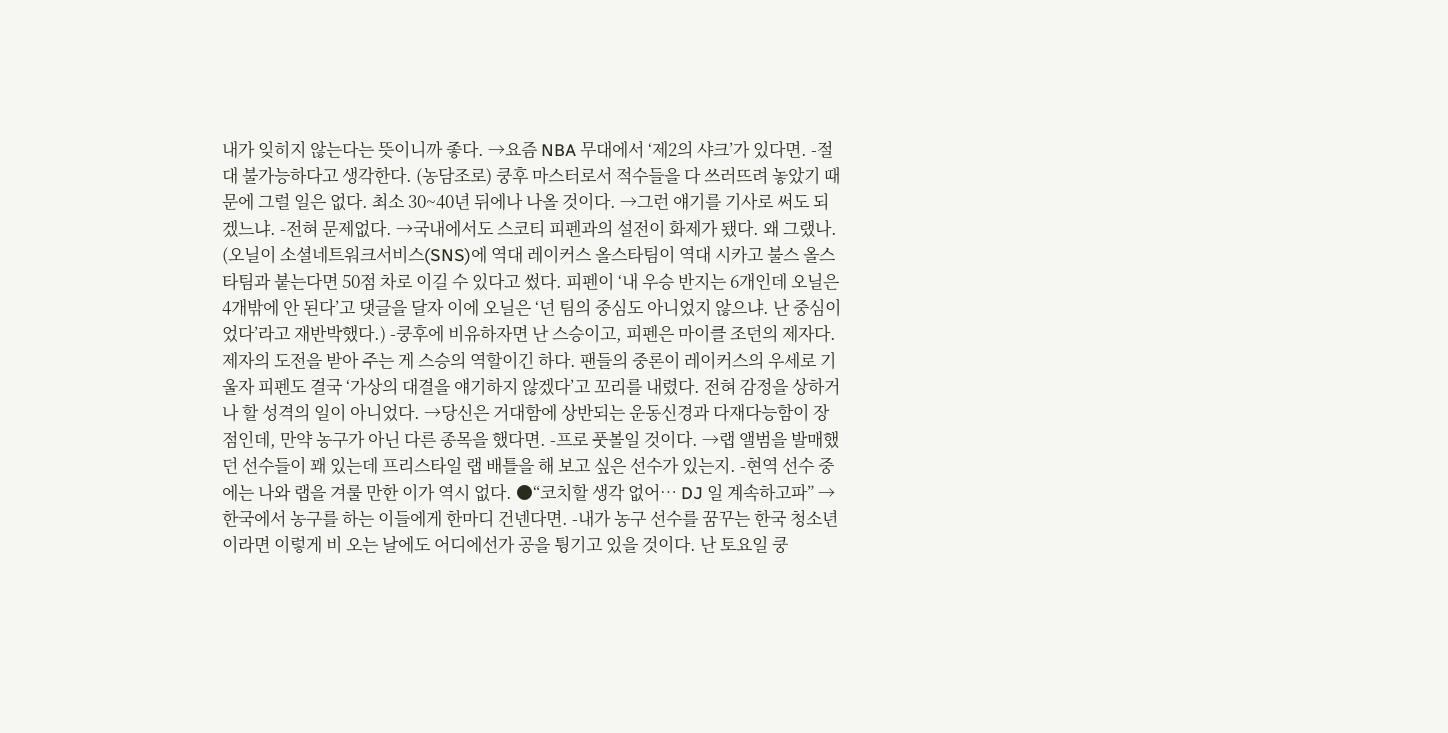내가 잊히지 않는다는 뜻이니까 좋다. →요즘 NBA 무대에서 ‘제2의 샤크’가 있다면. -절대 불가능하다고 생각한다. (농담조로) 쿵후 마스터로서 적수들을 다 쓰러뜨려 놓았기 때문에 그럴 일은 없다. 최소 30~40년 뒤에나 나올 것이다. →그런 얘기를 기사로 써도 되겠느냐. -전혀 문제없다. →국내에서도 스코티 피펜과의 설전이 화제가 됐다. 왜 그랬나. (오닐이 소셜네트워크서비스(SNS)에 역대 레이커스 올스타팀이 역대 시카고 불스 올스타팀과 붙는다면 50점 차로 이길 수 있다고 썼다. 피펜이 ‘내 우승 반지는 6개인데 오닐은 4개밖에 안 된다’고 댓글을 달자 이에 오닐은 ‘넌 팀의 중심도 아니었지 않으냐. 난 중심이었다’라고 재반박했다.) -쿵후에 비유하자면 난 스승이고, 피펜은 마이클 조던의 제자다. 제자의 도전을 받아 주는 게 스승의 역할이긴 하다. 팬들의 중론이 레이커스의 우세로 기울자 피펜도 결국 ‘가상의 대결을 얘기하지 않겠다’고 꼬리를 내렸다. 전혀 감정을 상하거나 할 성격의 일이 아니었다. →당신은 거대함에 상반되는 운동신경과 다재다능함이 장점인데, 만약 농구가 아닌 다른 종목을 했다면. -프로 풋볼일 것이다. →랩 앨범을 발매했던 선수들이 꽤 있는데 프리스타일 랩 배틀을 해 보고 싶은 선수가 있는지. -현역 선수 중에는 나와 랩을 겨룰 만한 이가 역시 없다. ●“코치할 생각 없어… DJ 일 계속하고파” →한국에서 농구를 하는 이들에게 한마디 건넨다면. -내가 농구 선수를 꿈꾸는 한국 청소년이라면 이렇게 비 오는 날에도 어디에선가 공을 튕기고 있을 것이다. 난 토요일 쿵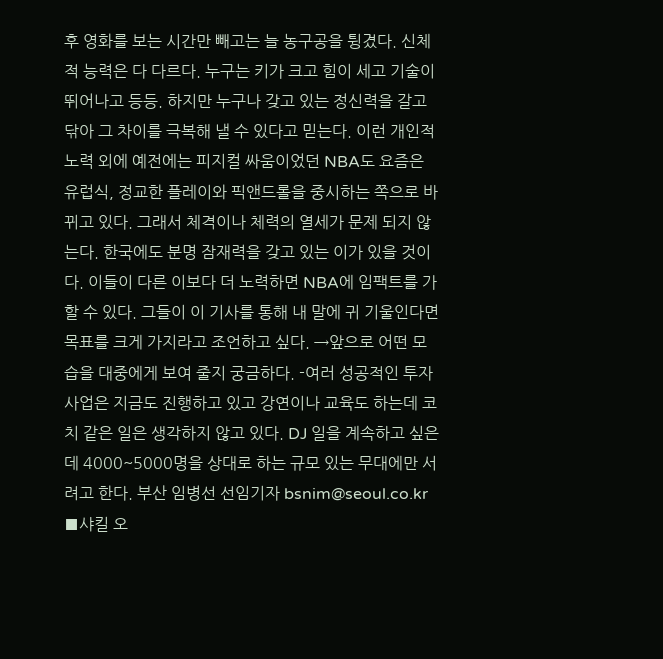후 영화를 보는 시간만 빼고는 늘 농구공을 튕겼다. 신체적 능력은 다 다르다. 누구는 키가 크고 힘이 세고 기술이 뛰어나고 등등. 하지만 누구나 갖고 있는 정신력을 갈고닦아 그 차이를 극복해 낼 수 있다고 믿는다. 이런 개인적 노력 외에 예전에는 피지컬 싸움이었던 NBA도 요즘은 유럽식, 정교한 플레이와 픽앤드롤을 중시하는 쪽으로 바뀌고 있다. 그래서 체격이나 체력의 열세가 문제 되지 않는다. 한국에도 분명 잠재력을 갖고 있는 이가 있을 것이다. 이들이 다른 이보다 더 노력하면 NBA에 임팩트를 가할 수 있다. 그들이 이 기사를 통해 내 말에 귀 기울인다면 목표를 크게 가지라고 조언하고 싶다. →앞으로 어떤 모습을 대중에게 보여 줄지 궁금하다. -여러 성공적인 투자 사업은 지금도 진행하고 있고 강연이나 교육도 하는데 코치 같은 일은 생각하지 않고 있다. DJ 일을 계속하고 싶은데 4000~5000명을 상대로 하는 규모 있는 무대에만 서려고 한다. 부산 임병선 선임기자 bsnim@seoul.co.kr ■샤킬 오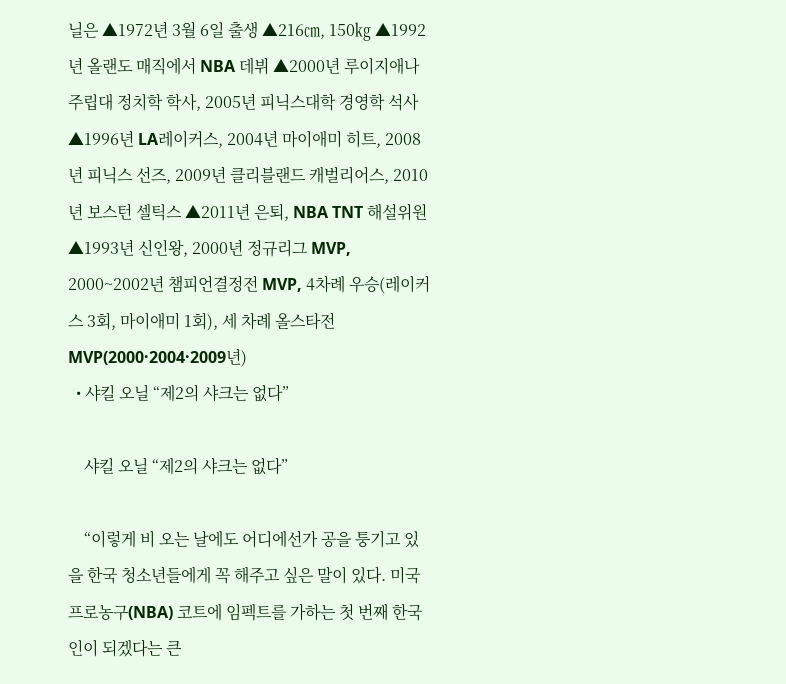닐은 ▲1972년 3월 6일 출생 ▲216㎝, 150㎏ ▲1992년 올랜도 매직에서 NBA 데뷔 ▲2000년 루이지애나주립대 정치학 학사, 2005년 피닉스대학 경영학 석사 ▲1996년 LA레이커스, 2004년 마이애미 히트, 2008년 피닉스 선즈, 2009년 클리블랜드 캐벌리어스, 2010년 보스턴 셀틱스 ▲2011년 은퇴, NBA TNT 해설위원 ▲1993년 신인왕, 2000년 정규리그 MVP, 2000~2002년 챔피언결정전 MVP, 4차례 우승(레이커스 3회, 마이애미 1회), 세 차례 올스타전 MVP(2000·2004·2009년)
  • 샤킬 오닐 “제2의 샤크는 없다”

    샤킬 오닐 “제2의 샤크는 없다”

    “이렇게 비 오는 날에도 어디에선가 공을 퉁기고 있을 한국 청소년들에게 꼭 해주고 싶은 말이 있다. 미국프로농구(NBA) 코트에 임펙트를 가하는 첫 번째 한국인이 되겠다는 큰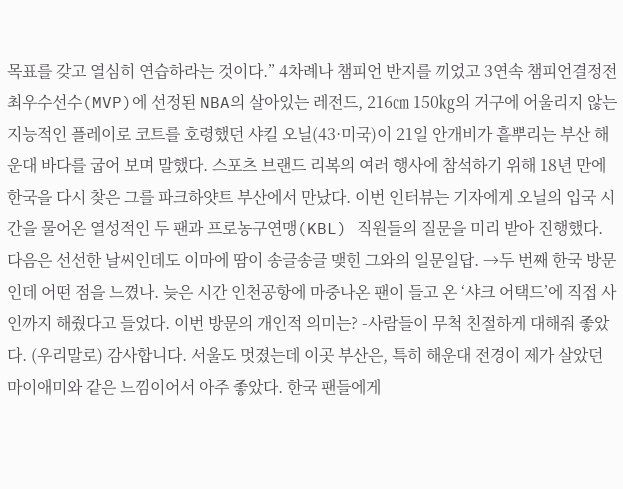목표를 갖고 열심히 연습하라는 것이다.” 4차례나 챔피언 반지를 끼었고 3연속 챔피언결정전 최우수선수(MVP)에 선정된 NBA의 살아있는 레전드, 216㎝ 150㎏의 거구에 어울리지 않는 지능적인 플레이로 코트를 호령했던 샤킬 오닐(43·미국)이 21일 안개비가 흩뿌리는 부산 해운대 바다를 굽어 보며 말했다. 스포츠 브랜드 리복의 여러 행사에 참석하기 위해 18년 만에 한국을 다시 찾은 그를 파크하얏트 부산에서 만났다. 이번 인터뷰는 기자에게 오닐의 입국 시간을 물어온 열성적인 두 팬과 프로농구연맹(KBL) 직원들의 질문을 미리 받아 진행했다. 다음은 선선한 날씨인데도 이마에 땀이 송글송글 맺힌 그와의 일문일답. →두 번째 한국 방문인데 어떤 점을 느꼈나. 늦은 시간 인천공항에 마중나온 팬이 들고 온 ‘샤크 어택드’에 직접 사인까지 해줬다고 들었다. 이번 방문의 개인적 의미는? -사람들이 무척 친절하게 대해줘 좋았다. (우리말로) 감사합니다. 서울도 멋졌는데 이곳 부산은, 특히 해운대 전경이 제가 살았던 마이애미와 같은 느낌이어서 아주 좋았다. 한국 팬들에게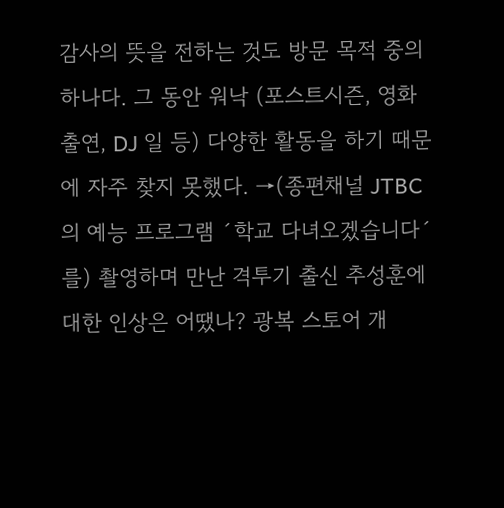감사의 뜻을 전하는 것도 방문 목적 중의 하나다. 그 동안 워낙 (포스트시즌, 영화 출연, DJ 일 등) 다양한 활동을 하기 때문에 자주 찾지 못했다. →(종편채널 JTBC의 예능 프로그램 ´학교 다녀오겠습니다´를) 촬영하며 만난 격투기 출신 추성훈에 대한 인상은 어땠나? 광복 스토어 개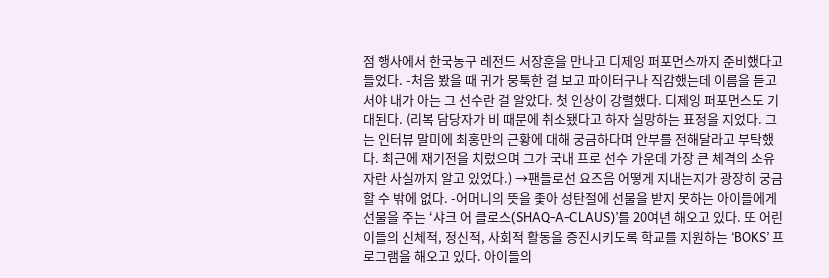점 행사에서 한국농구 레전드 서장훈을 만나고 디제잉 퍼포먼스까지 준비했다고 들었다. -처음 봤을 때 귀가 뭉툭한 걸 보고 파이터구나 직감했는데 이름을 듣고서야 내가 아는 그 선수란 걸 알았다. 첫 인상이 강렬했다. 디제잉 퍼포먼스도 기대된다. (리복 담당자가 비 때문에 취소됐다고 하자 실망하는 표정을 지었다. 그는 인터뷰 말미에 최홍만의 근황에 대해 궁금하다며 안부를 전해달라고 부탁했다. 최근에 재기전을 치렀으며 그가 국내 프로 선수 가운데 가장 큰 체격의 소유자란 사실까지 알고 있었다.) →팬들로선 요즈음 어떻게 지내는지가 광장히 궁금할 수 밖에 없다. -어머니의 뜻을 좇아 성탄절에 선물을 받지 못하는 아이들에게 선물을 주는 ‘샤크 어 클로스(SHAQ-A-CLAUS)’를 20여년 해오고 있다. 또 어린이들의 신체적, 정신적, 사회적 활동을 증진시키도록 학교를 지원하는 ‘BOKS’ 프로그램을 해오고 있다. 아이들의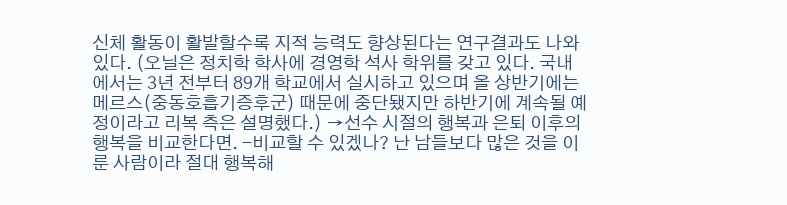신체 활동이 활발할수록 지적 능력도 향상된다는 연구결과도 나와 있다. (오닐은 정치학 학사에 경영학 석사 학위를 갖고 있다. 국내에서는 3년 전부터 89개 학교에서 실시하고 있으며 올 상반기에는 메르스(중동호흡기증후군) 때문에 중단됐지만 하반기에 계속될 예정이라고 리복 측은 설명했다.) →선수 시절의 행복과 은퇴 이후의 행복을 비교한다면. -비교할 수 있겠나? 난 남들보다 많은 것을 이룬 사람이라 절대 행복해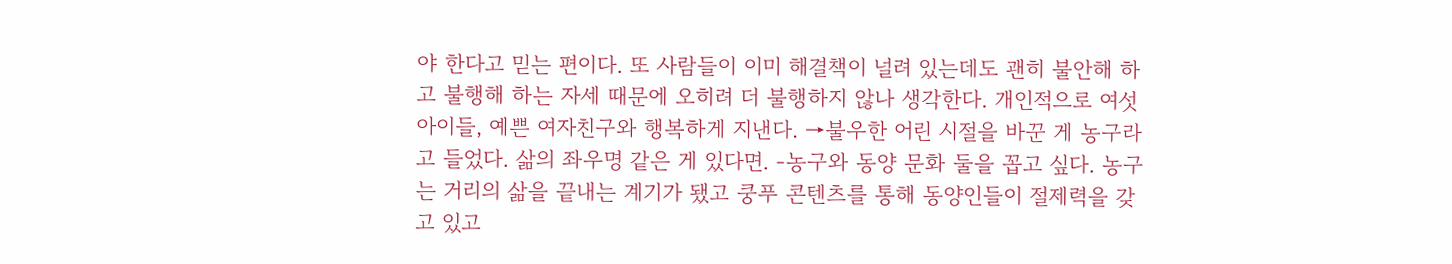야 한다고 믿는 편이다. 또 사람들이 이미 해결책이 널려 있는데도 괜히 불안해 하고 불행해 하는 자세 때문에 오히려 더 불행하지 않나 생각한다. 개인적으로 여섯 아이들, 예쁜 여자친구와 행복하게 지낸다. →불우한 어린 시절을 바꾼 게 농구라고 들었다. 삶의 좌우명 같은 게 있다면. -농구와 동양 문화 둘을 꼽고 싶다. 농구는 거리의 삶을 끝내는 계기가 됐고 쿵푸 콘텐츠를 통해 동양인들이 절제력을 갖고 있고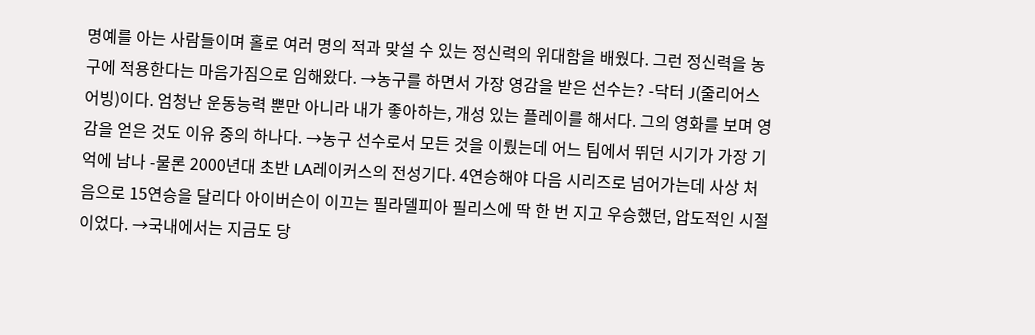명예를 아는 사람들이며 홀로 여러 명의 적과 맞설 수 있는 정신력의 위대함을 배웠다. 그런 정신력을 농구에 적용한다는 마음가짐으로 임해왔다. →농구를 하면서 가장 영감을 받은 선수는? -닥터 J(줄리어스 어빙)이다. 엄청난 운동능력 뿐만 아니라 내가 좋아하는, 개성 있는 플레이를 해서다. 그의 영화를 보며 영감을 얻은 것도 이유 중의 하나다. →농구 선수로서 모든 것을 이뤘는데 어느 팀에서 뛰던 시기가 가장 기억에 남나 -물론 2000년대 초반 LA레이커스의 전성기다. 4연승해야 다음 시리즈로 넘어가는데 사상 처음으로 15연승을 달리다 아이버슨이 이끄는 필라델피아 필리스에 딱 한 번 지고 우승했던, 압도적인 시절이었다. →국내에서는 지금도 당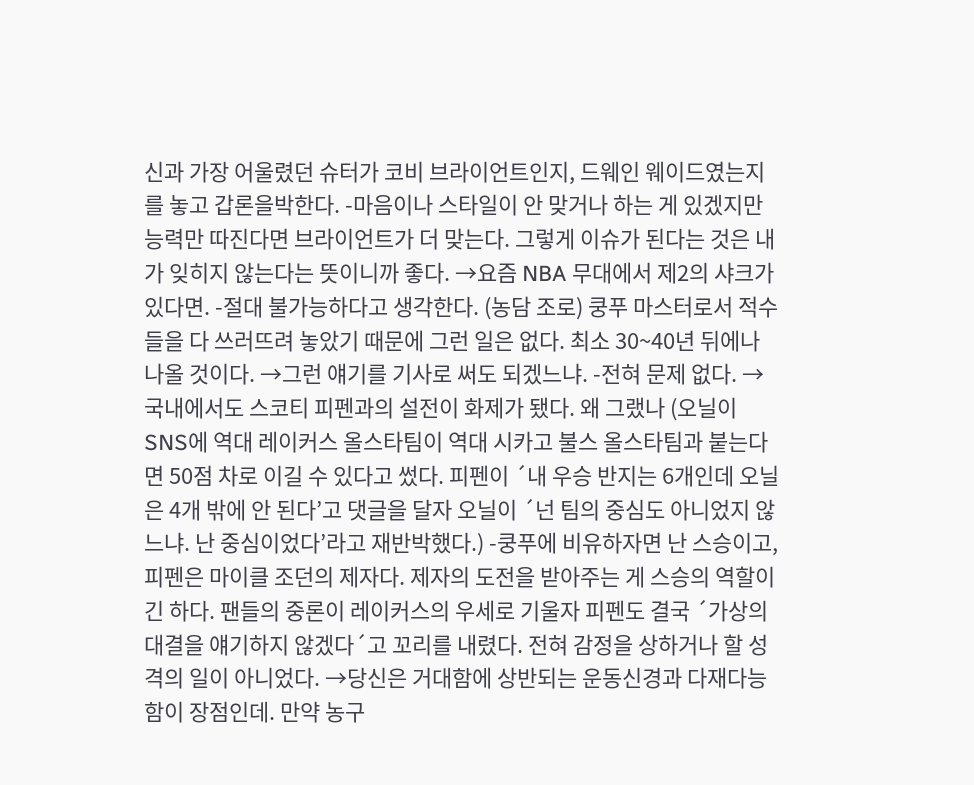신과 가장 어울렸던 슈터가 코비 브라이언트인지, 드웨인 웨이드였는지를 놓고 갑론을박한다. -마음이나 스타일이 안 맞거나 하는 게 있겠지만 능력만 따진다면 브라이언트가 더 맞는다. 그렇게 이슈가 된다는 것은 내가 잊히지 않는다는 뜻이니까 좋다. →요즘 NBA 무대에서 제2의 샤크가 있다면. -절대 불가능하다고 생각한다. (농담 조로) 쿵푸 마스터로서 적수들을 다 쓰러뜨려 놓았기 때문에 그런 일은 없다. 최소 30~40년 뒤에나 나올 것이다. →그런 얘기를 기사로 써도 되겠느냐. -전혀 문제 없다. →국내에서도 스코티 피펜과의 설전이 화제가 됐다. 왜 그랬나 (오닐이 SNS에 역대 레이커스 올스타팀이 역대 시카고 불스 올스타팀과 붙는다면 50점 차로 이길 수 있다고 썼다. 피펜이 ´내 우승 반지는 6개인데 오닐은 4개 밖에 안 된다’고 댓글을 달자 오닐이 ´넌 팀의 중심도 아니었지 않느냐. 난 중심이었다’라고 재반박했다.) -쿵푸에 비유하자면 난 스승이고, 피펜은 마이클 조던의 제자다. 제자의 도전을 받아주는 게 스승의 역할이긴 하다. 팬들의 중론이 레이커스의 우세로 기울자 피펜도 결국 ´가상의 대결을 얘기하지 않겠다´고 꼬리를 내렸다. 전혀 감정을 상하거나 할 성격의 일이 아니었다. →당신은 거대함에 상반되는 운동신경과 다재다능함이 장점인데. 만약 농구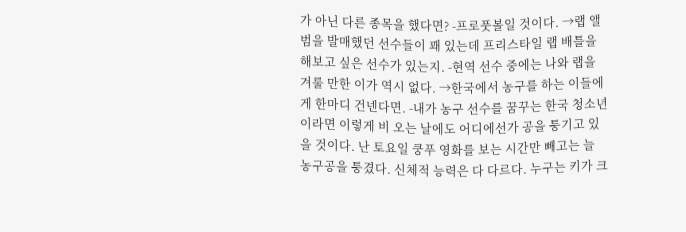가 아닌 다른 종목을 했다면? -프로풋볼일 것이다. →랩 앨범을 발매했던 선수들이 꽤 있는데 프리스타일 랩 배틀을 해보고 싶은 선수가 있는지. -현역 선수 중에는 나와 랩을 겨룰 만한 이가 역시 없다. →한국에서 농구를 하는 이들에게 한마디 건넨다면. -내가 농구 선수를 꿈꾸는 한국 청소년이라면 이렇게 비 오는 날에도 어디에선가 공을 퉁기고 있을 것이다. 난 토요일 쿵푸 영화를 보는 시간만 빼고는 늘 농구공을 퉁겼다. 신체적 능력은 다 다르다. 누구는 키가 크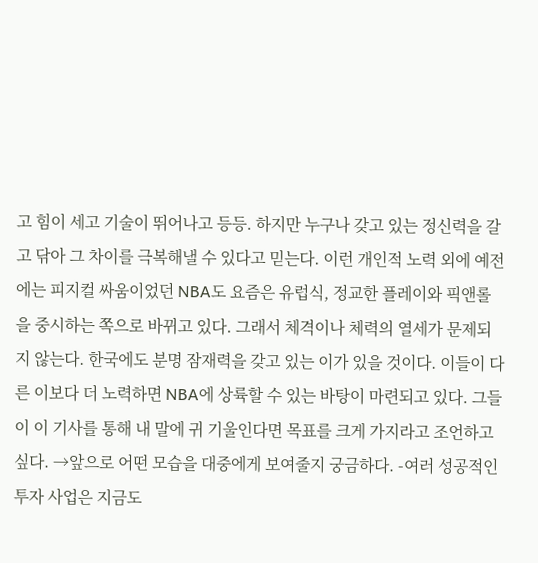고 힘이 세고 기술이 뛰어나고 등등. 하지만 누구나 갖고 있는 정신력을 갈고 닦아 그 차이를 극복해낼 수 있다고 믿는다. 이런 개인적 노력 외에 예전에는 피지컬 싸움이었던 NBA도 요즘은 유럽식, 정교한 플레이와 픽앤롤을 중시하는 쪽으로 바뀌고 있다. 그래서 체격이나 체력의 열세가 문제되지 않는다. 한국에도 분명 잠재력을 갖고 있는 이가 있을 것이다. 이들이 다른 이보다 더 노력하면 NBA에 상륙할 수 있는 바탕이 마련되고 있다. 그들이 이 기사를 통해 내 말에 귀 기울인다면 목표를 크게 가지라고 조언하고 싶다. →앞으로 어떤 모습을 대중에게 보여줄지 궁금하다. -여러 성공적인 투자 사업은 지금도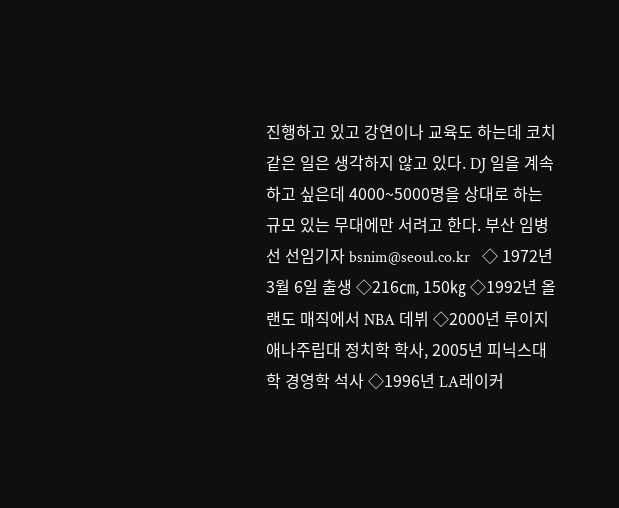진행하고 있고 강연이나 교육도 하는데 코치 같은 일은 생각하지 않고 있다. DJ 일을 계속하고 싶은데 4000~5000명을 상대로 하는 규모 있는 무대에만 서려고 한다. 부산 임병선 선임기자 bsnim@seoul.co.kr   ◇ 1972년 3월 6일 출생 ◇216㎝, 150㎏ ◇1992년 올랜도 매직에서 NBA 데뷔 ◇2000년 루이지애나주립대 정치학 학사, 2005년 피닉스대학 경영학 석사 ◇1996년 LA레이커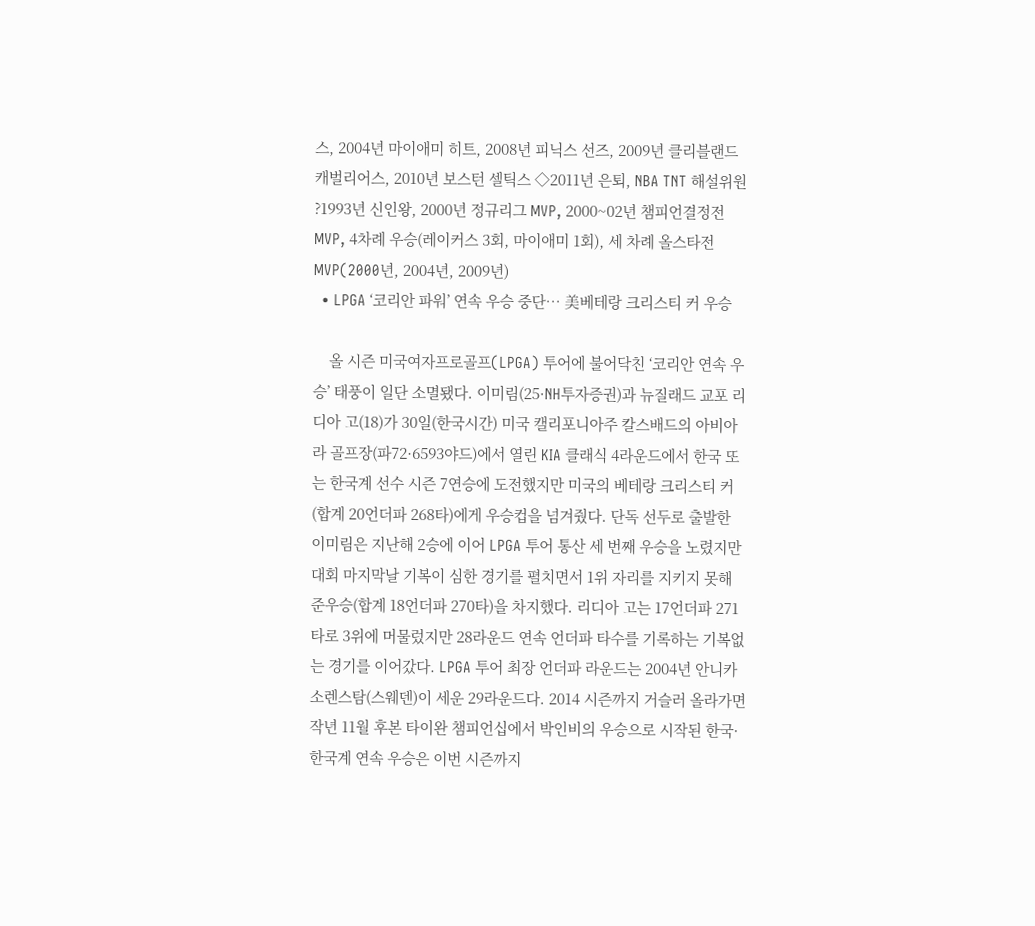스, 2004년 마이애미 히트, 2008년 피닉스 선즈, 2009년 클리블랜드 캐벌리어스, 2010년 보스턴 셀틱스 ◇2011년 은퇴, NBA TNT 해설위원 ?1993년 신인왕, 2000년 정규리그 MVP, 2000~02년 챔피언결정전 MVP, 4차례 우승(레이커스 3회, 마이애미 1회), 세 차례 올스타전 MVP(2000년, 2004년, 2009년)
  • LPGA ‘코리안 파워’ 연속 우승 중단… 美베테랑 크리스티 커 우승

    올 시즌 미국여자프로골프(LPGA) 투어에 불어닥친 ‘코리안 연속 우승’ 태풍이 일단 소멸됐다. 이미림(25·NH투자증권)과 뉴질래드 교포 리디아 고(18)가 30일(한국시간) 미국 캘리포니아주 칼스배드의 아비아라 골프장(파72·6593야드)에서 열린 KIA 클래식 4라운드에서 한국 또는 한국계 선수 시즌 7연승에 도전했지만 미국의 베테랑 크리스티 커(합계 20언더파 268타)에게 우승컵을 넘겨줬다. 단독 선두로 출발한 이미림은 지난해 2승에 이어 LPGA 투어 통산 세 번째 우승을 노렸지만 대회 마지막날 기복이 심한 경기를 펼치면서 1위 자리를 지키지 못해 준우승(합계 18언더파 270타)을 차지했다. 리디아 고는 17언더파 271타로 3위에 머물렀지만 28라운드 연속 언더파 타수를 기록하는 기복없는 경기를 이어갔다. LPGA 투어 최장 언더파 라운드는 2004년 안니카 소렌스탐(스웨덴)이 세운 29라운드다. 2014 시즌까지 거슬러 올라가면 작년 11월 후본 타이완 챔피언십에서 박인비의 우승으로 시작된 한국·한국계 연속 우승은 이번 시즌까지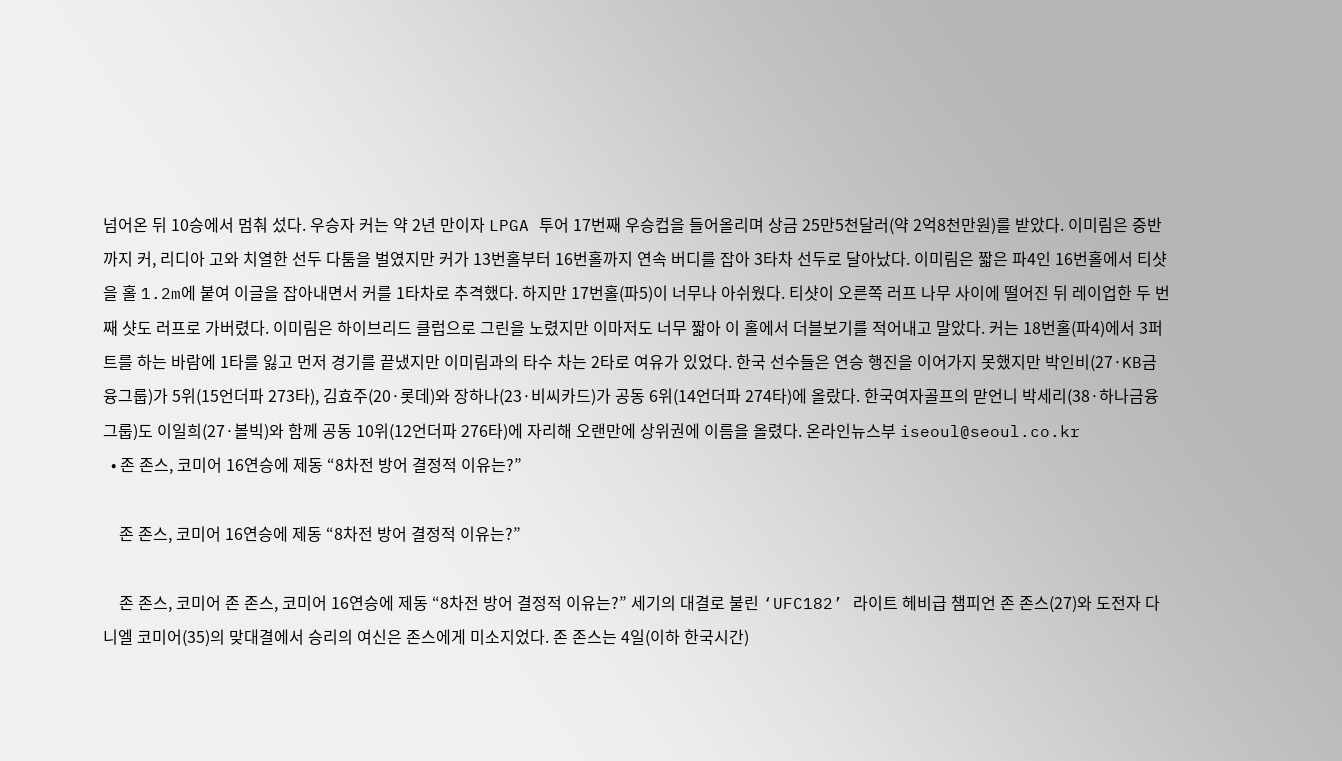넘어온 뒤 10승에서 멈춰 섰다. 우승자 커는 약 2년 만이자 LPGA 투어 17번째 우승컵을 들어올리며 상금 25만5천달러(약 2억8천만원)를 받았다. 이미림은 중반까지 커, 리디아 고와 치열한 선두 다툼을 벌였지만 커가 13번홀부터 16번홀까지 연속 버디를 잡아 3타차 선두로 달아났다. 이미림은 짧은 파4인 16번홀에서 티샷을 홀 1.2m에 붙여 이글을 잡아내면서 커를 1타차로 추격했다. 하지만 17번홀(파5)이 너무나 아쉬웠다. 티샷이 오른쪽 러프 나무 사이에 떨어진 뒤 레이업한 두 번째 샷도 러프로 가버렸다. 이미림은 하이브리드 클럽으로 그린을 노렸지만 이마저도 너무 짧아 이 홀에서 더블보기를 적어내고 말았다. 커는 18번홀(파4)에서 3퍼트를 하는 바람에 1타를 잃고 먼저 경기를 끝냈지만 이미림과의 타수 차는 2타로 여유가 있었다. 한국 선수들은 연승 행진을 이어가지 못했지만 박인비(27·KB금융그룹)가 5위(15언더파 273타), 김효주(20·롯데)와 장하나(23·비씨카드)가 공동 6위(14언더파 274타)에 올랐다. 한국여자골프의 맏언니 박세리(38·하나금융그룹)도 이일희(27·볼빅)와 함께 공동 10위(12언더파 276타)에 자리해 오랜만에 상위권에 이름을 올렸다. 온라인뉴스부 iseoul@seoul.co.kr
  • 존 존스, 코미어 16연승에 제동 “8차전 방어 결정적 이유는?”

    존 존스, 코미어 16연승에 제동 “8차전 방어 결정적 이유는?”

    존 존스, 코미어 존 존스, 코미어 16연승에 제동 “8차전 방어 결정적 이유는?” 세기의 대결로 불린 ‘UFC182’ 라이트 헤비급 챔피언 존 존스(27)와 도전자 다니엘 코미어(35)의 맞대결에서 승리의 여신은 존스에게 미소지었다. 존 존스는 4일(이하 한국시간)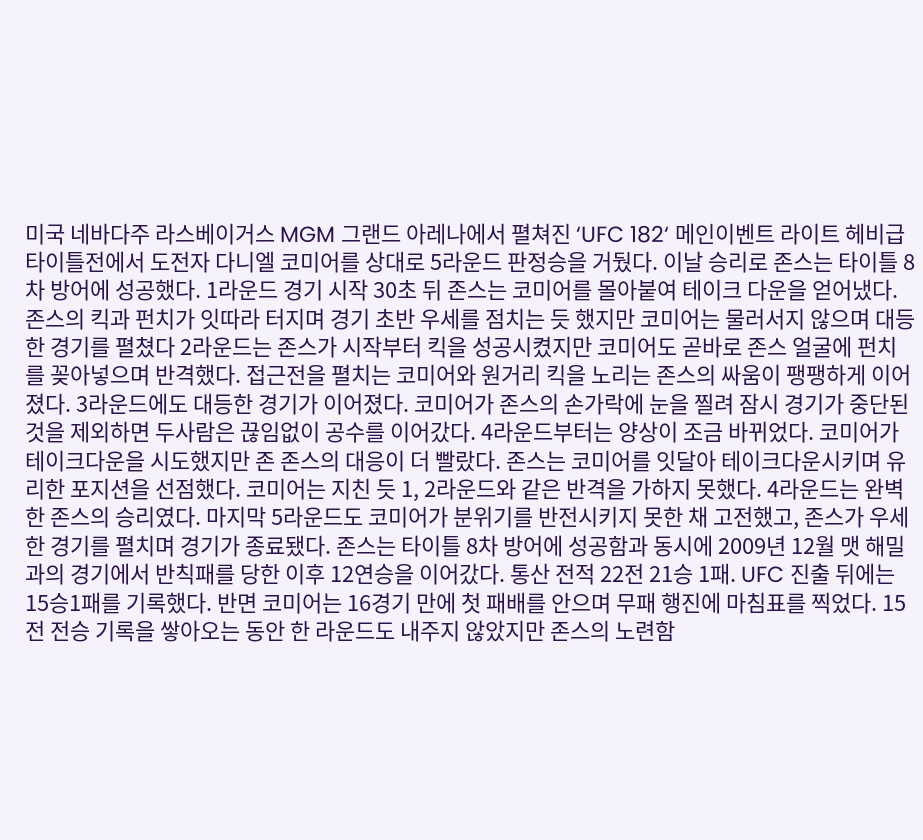미국 네바다주 라스베이거스 MGM 그랜드 아레나에서 펼쳐진 ‘UFC 182‘ 메인이벤트 라이트 헤비급 타이틀전에서 도전자 다니엘 코미어를 상대로 5라운드 판정승을 거뒀다. 이날 승리로 존스는 타이틀 8차 방어에 성공했다. 1라운드 경기 시작 30초 뒤 존스는 코미어를 몰아붙여 테이크 다운을 얻어냈다. 존스의 킥과 펀치가 잇따라 터지며 경기 초반 우세를 점치는 듯 했지만 코미어는 물러서지 않으며 대등한 경기를 펼쳤다 2라운드는 존스가 시작부터 킥을 성공시켰지만 코미어도 곧바로 존스 얼굴에 펀치를 꽂아넣으며 반격했다. 접근전을 펼치는 코미어와 원거리 킥을 노리는 존스의 싸움이 팽팽하게 이어졌다. 3라운드에도 대등한 경기가 이어졌다. 코미어가 존스의 손가락에 눈을 찔려 잠시 경기가 중단된 것을 제외하면 두사람은 끊임없이 공수를 이어갔다. 4라운드부터는 양상이 조금 바뀌었다. 코미어가 테이크다운을 시도했지만 존 존스의 대응이 더 빨랐다. 존스는 코미어를 잇달아 테이크다운시키며 유리한 포지션을 선점했다. 코미어는 지친 듯 1, 2라운드와 같은 반격을 가하지 못했다. 4라운드는 완벽한 존스의 승리였다. 마지막 5라운드도 코미어가 분위기를 반전시키지 못한 채 고전했고, 존스가 우세한 경기를 펼치며 경기가 종료됐다. 존스는 타이틀 8차 방어에 성공함과 동시에 2009년 12월 맷 해밀과의 경기에서 반칙패를 당한 이후 12연승을 이어갔다. 통산 전적 22전 21승 1패. UFC 진출 뒤에는 15승1패를 기록했다. 반면 코미어는 16경기 만에 첫 패배를 안으며 무패 행진에 마침표를 찍었다. 15전 전승 기록을 쌓아오는 동안 한 라운드도 내주지 않았지만 존스의 노련함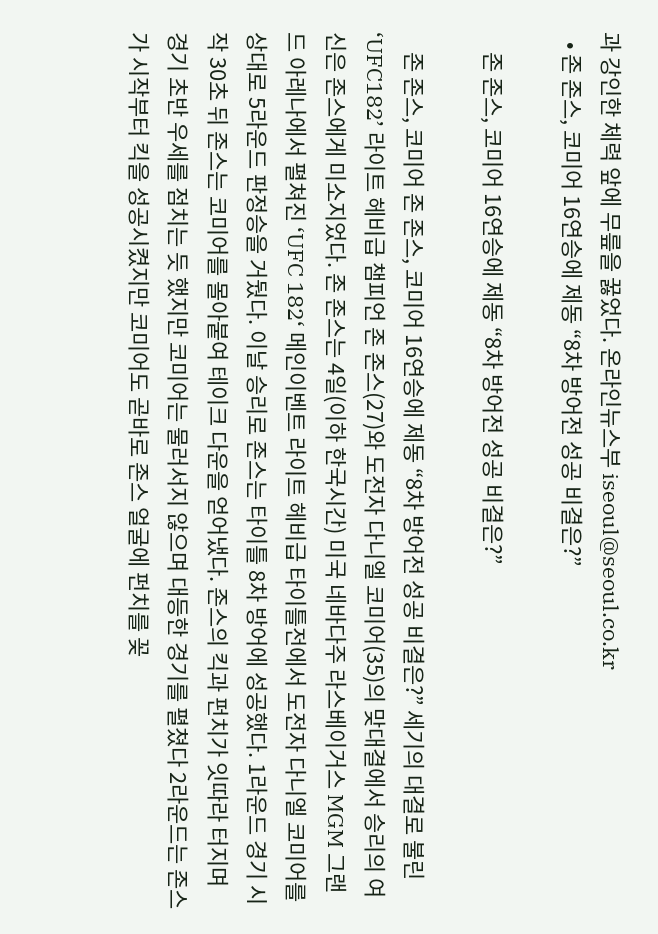과 강인한 체력 앞에 무릎을 꿇었다. 온라인뉴스부 iseoul@seoul.co.kr
  • 존 존스, 코미어 16연승에 제동 “8차 방어전 성공 비결은?”

    존 존스, 코미어 16연승에 제동 “8차 방어전 성공 비결은?”

    존 존스, 코미어 존 존스, 코미어 16연승에 제동 “8차 방어전 성공 비결은?” 세기의 대결로 불린 ‘UFC182’ 라이트 헤비급 챔피언 존 존스(27)와 도전자 다니엘 코미어(35)의 맞대결에서 승리의 여신은 존스에게 미소지었다. 존 존스는 4일(이하 한국시간) 미국 네바다주 라스베이거스 MGM 그랜드 아레나에서 펼쳐진 ‘UFC 182‘ 메인이벤트 라이트 헤비급 타이틀전에서 도전자 다니엘 코미어를 상대로 5라운드 판정승을 거뒀다. 이날 승리로 존스는 타이틀 8차 방어에 성공했다. 1라운드 경기 시작 30초 뒤 존스는 코미어를 몰아붙여 테이크 다운을 얻어냈다. 존스의 킥과 펀치가 잇따라 터지며 경기 초반 우세를 점치는 듯 했지만 코미어는 물러서지 않으며 대등한 경기를 펼쳤다 2라운드는 존스가 시작부터 킥을 성공시켰지만 코미어도 곧바로 존스 얼굴에 펀치를 꽂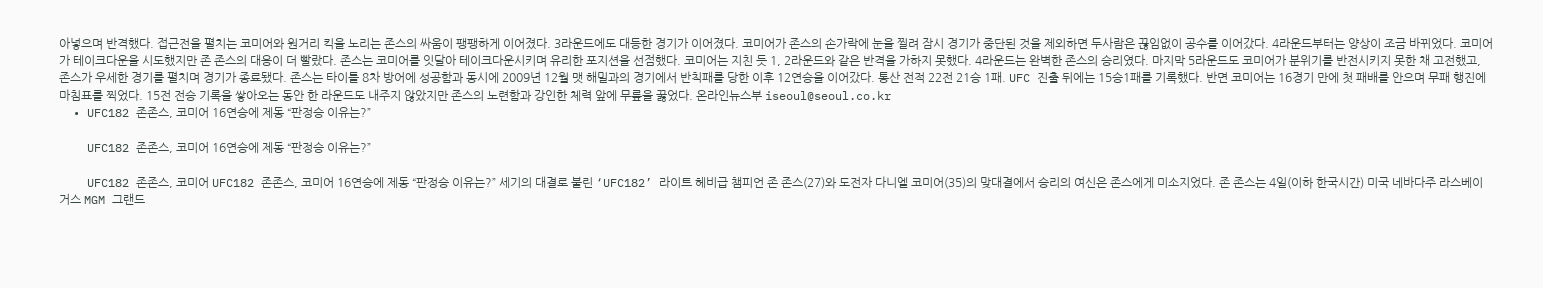아넣으며 반격했다. 접근전을 펼치는 코미어와 원거리 킥을 노리는 존스의 싸움이 팽팽하게 이어졌다. 3라운드에도 대등한 경기가 이어졌다. 코미어가 존스의 손가락에 눈을 찔려 잠시 경기가 중단된 것을 제외하면 두사람은 끊임없이 공수를 이어갔다. 4라운드부터는 양상이 조금 바뀌었다. 코미어가 테이크다운을 시도했지만 존 존스의 대응이 더 빨랐다. 존스는 코미어를 잇달아 테이크다운시키며 유리한 포지션을 선점했다. 코미어는 지친 듯 1, 2라운드와 같은 반격을 가하지 못했다. 4라운드는 완벽한 존스의 승리였다. 마지막 5라운드도 코미어가 분위기를 반전시키지 못한 채 고전했고, 존스가 우세한 경기를 펼치며 경기가 종료됐다. 존스는 타이틀 8차 방어에 성공함과 동시에 2009년 12월 맷 해밀과의 경기에서 반칙패를 당한 이후 12연승을 이어갔다. 통산 전적 22전 21승 1패. UFC 진출 뒤에는 15승1패를 기록했다. 반면 코미어는 16경기 만에 첫 패배를 안으며 무패 행진에 마침표를 찍었다. 15전 전승 기록을 쌓아오는 동안 한 라운드도 내주지 않았지만 존스의 노련함과 강인한 체력 앞에 무릎을 꿇었다. 온라인뉴스부 iseoul@seoul.co.kr
  • UFC182 존존스, 코미어 16연승에 제동 “판정승 이유는?”

    UFC182 존존스, 코미어 16연승에 제동 “판정승 이유는?”

    UFC182 존존스, 코미어 UFC182 존존스, 코미어 16연승에 제동 “판정승 이유는?” 세기의 대결로 불린 ‘UFC182’ 라이트 헤비급 챔피언 존 존스(27)와 도전자 다니엘 코미어(35)의 맞대결에서 승리의 여신은 존스에게 미소지었다. 존 존스는 4일(이하 한국시간) 미국 네바다주 라스베이거스 MGM 그랜드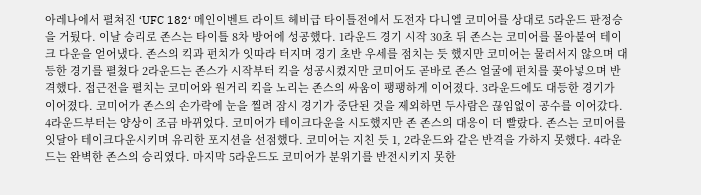아레나에서 펼쳐진 ‘UFC 182‘ 메인이벤트 라이트 헤비급 타이틀전에서 도전자 다니엘 코미어를 상대로 5라운드 판정승을 거뒀다. 이날 승리로 존스는 타이틀 8차 방어에 성공했다. 1라운드 경기 시작 30초 뒤 존스는 코미어를 몰아붙여 테이크 다운을 얻어냈다. 존스의 킥과 펀치가 잇따라 터지며 경기 초반 우세를 점치는 듯 했지만 코미어는 물러서지 않으며 대등한 경기를 펼쳤다 2라운드는 존스가 시작부터 킥을 성공시켰지만 코미어도 곧바로 존스 얼굴에 펀치를 꽂아넣으며 반격했다. 접근전을 펼치는 코미어와 원거리 킥을 노리는 존스의 싸움이 팽팽하게 이어졌다. 3라운드에도 대등한 경기가 이어졌다. 코미어가 존스의 손가락에 눈을 찔려 잠시 경기가 중단된 것을 제외하면 두사람은 끊임없이 공수를 이어갔다. 4라운드부터는 양상이 조금 바뀌었다. 코미어가 테이크다운을 시도했지만 존 존스의 대응이 더 빨랐다. 존스는 코미어를 잇달아 테이크다운시키며 유리한 포지션을 선점했다. 코미어는 지친 듯 1, 2라운드와 같은 반격을 가하지 못했다. 4라운드는 완벽한 존스의 승리였다. 마지막 5라운드도 코미어가 분위기를 반전시키지 못한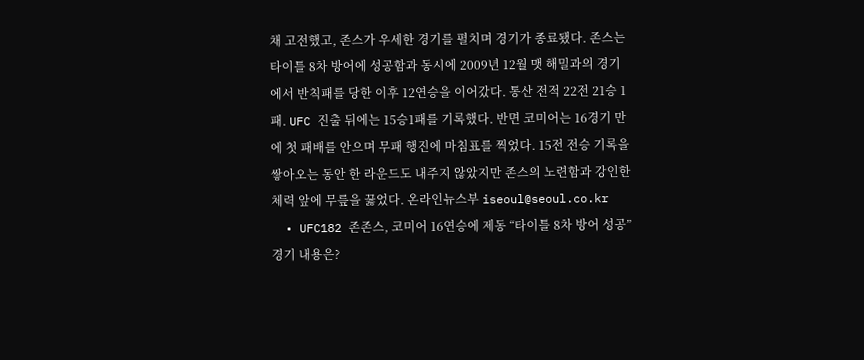채 고전했고, 존스가 우세한 경기를 펼치며 경기가 종료됐다. 존스는 타이틀 8차 방어에 성공함과 동시에 2009년 12월 맷 해밀과의 경기에서 반칙패를 당한 이후 12연승을 이어갔다. 통산 전적 22전 21승 1패. UFC 진출 뒤에는 15승1패를 기록했다. 반면 코미어는 16경기 만에 첫 패배를 안으며 무패 행진에 마침표를 찍었다. 15전 전승 기록을 쌓아오는 동안 한 라운드도 내주지 않았지만 존스의 노련함과 강인한 체력 앞에 무릎을 꿇었다. 온라인뉴스부 iseoul@seoul.co.kr
  • UFC182 존존스, 코미어 16연승에 제동 “타이틀 8차 방어 성공” 경기 내용은?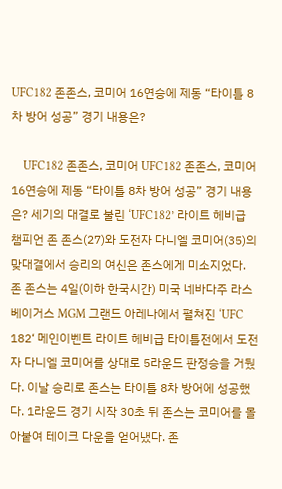UFC182 존존스, 코미어 16연승에 제동 “타이틀 8차 방어 성공” 경기 내용은?

    UFC182 존존스, 코미어 UFC182 존존스, 코미어 16연승에 제동 “타이틀 8차 방어 성공” 경기 내용은? 세기의 대결로 불린 ‘UFC182’ 라이트 헤비급 챔피언 존 존스(27)와 도전자 다니엘 코미어(35)의 맞대결에서 승리의 여신은 존스에게 미소지었다. 존 존스는 4일(이하 한국시간) 미국 네바다주 라스베이거스 MGM 그랜드 아레나에서 펼쳐진 ‘UFC 182‘ 메인이벤트 라이트 헤비급 타이틀전에서 도전자 다니엘 코미어를 상대로 5라운드 판정승을 거뒀다. 이날 승리로 존스는 타이틀 8차 방어에 성공했다. 1라운드 경기 시작 30초 뒤 존스는 코미어를 몰아붙여 테이크 다운을 얻어냈다. 존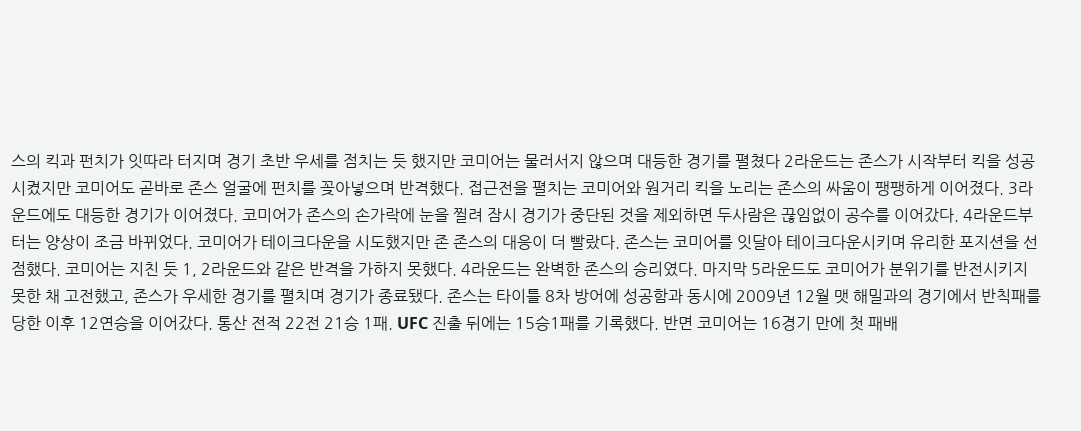스의 킥과 펀치가 잇따라 터지며 경기 초반 우세를 점치는 듯 했지만 코미어는 물러서지 않으며 대등한 경기를 펼쳤다 2라운드는 존스가 시작부터 킥을 성공시켰지만 코미어도 곧바로 존스 얼굴에 펀치를 꽂아넣으며 반격했다. 접근전을 펼치는 코미어와 원거리 킥을 노리는 존스의 싸움이 팽팽하게 이어졌다. 3라운드에도 대등한 경기가 이어졌다. 코미어가 존스의 손가락에 눈을 찔려 잠시 경기가 중단된 것을 제외하면 두사람은 끊임없이 공수를 이어갔다. 4라운드부터는 양상이 조금 바뀌었다. 코미어가 테이크다운을 시도했지만 존 존스의 대응이 더 빨랐다. 존스는 코미어를 잇달아 테이크다운시키며 유리한 포지션을 선점했다. 코미어는 지친 듯 1, 2라운드와 같은 반격을 가하지 못했다. 4라운드는 완벽한 존스의 승리였다. 마지막 5라운드도 코미어가 분위기를 반전시키지 못한 채 고전했고, 존스가 우세한 경기를 펼치며 경기가 종료됐다. 존스는 타이틀 8차 방어에 성공함과 동시에 2009년 12월 맷 해밀과의 경기에서 반칙패를 당한 이후 12연승을 이어갔다. 통산 전적 22전 21승 1패. UFC 진출 뒤에는 15승1패를 기록했다. 반면 코미어는 16경기 만에 첫 패배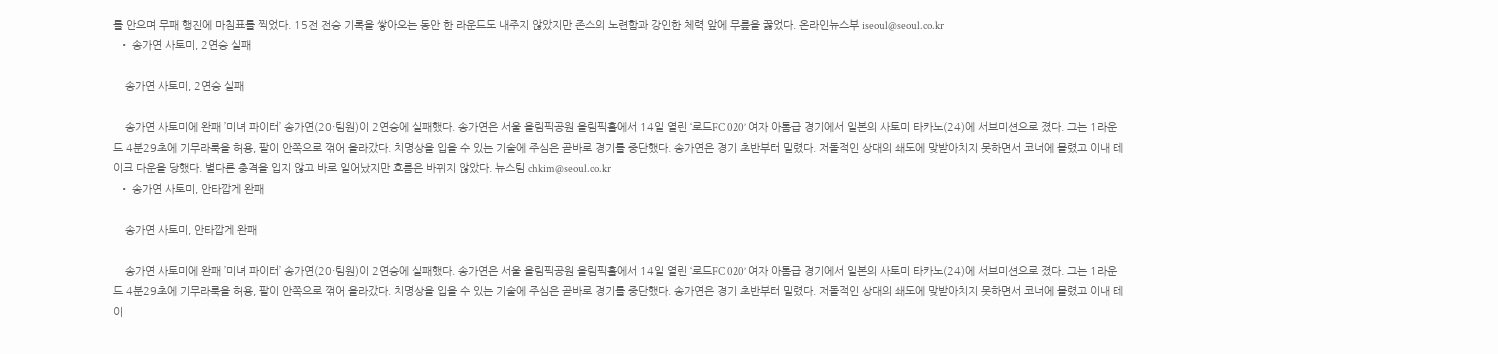를 안으며 무패 행진에 마침표를 찍었다. 15전 전승 기록을 쌓아오는 동안 한 라운드도 내주지 않았지만 존스의 노련함과 강인한 체력 앞에 무릎을 꿇었다. 온라인뉴스부 iseoul@seoul.co.kr
  • 송가연 사토미, 2연승 실패

    송가연 사토미, 2연승 실패

    송가연 사토미에 완패 ’미녀 파이터’ 송가연(20·팀원)이 2연승에 실패했다. 송가연은 서울 올림픽공원 올림픽홀에서 14일 열린 ‘로드FC 020’ 여자 아톰급 경기에서 일본의 사토미 타카노(24)에 서브미션으로 졌다. 그는 1라운드 4분29초에 기무라룩을 허용, 팔이 안쪽으로 꺾어 올라갔다. 치명상을 입을 수 있는 기술에 주심은 곧바로 경기를 중단했다. 송가연은 경기 초반부터 밀렸다. 저돌적인 상대의 쇄도에 맞받아치지 못하면서 코너에 몰렸고 이내 테이크 다운을 당했다. 별다른 충격을 입지 않고 바로 일어났지만 흐름은 바뀌지 않았다. 뉴스팀 chkim@seoul.co.kr
  • 송가연 사토미, 안타깝게 완패

    송가연 사토미, 안타깝게 완패

    송가연 사토미에 완패 ’미녀 파이터’ 송가연(20·팀원)이 2연승에 실패했다. 송가연은 서울 올림픽공원 올림픽홀에서 14일 열린 ‘로드FC 020’ 여자 아톰급 경기에서 일본의 사토미 타카노(24)에 서브미션으로 졌다. 그는 1라운드 4분29초에 기무라룩을 허용, 팔이 안쪽으로 꺾어 올라갔다. 치명상을 입을 수 있는 기술에 주심은 곧바로 경기를 중단했다. 송가연은 경기 초반부터 밀렸다. 저돌적인 상대의 쇄도에 맞받아치지 못하면서 코너에 몰렸고 이내 테이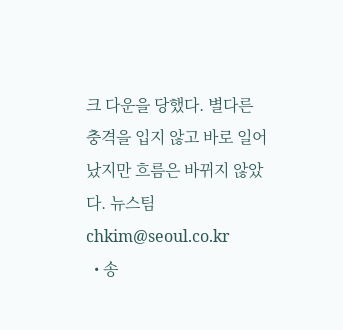크 다운을 당했다. 별다른 충격을 입지 않고 바로 일어났지만 흐름은 바뀌지 않았다. 뉴스팀 chkim@seoul.co.kr
  • 송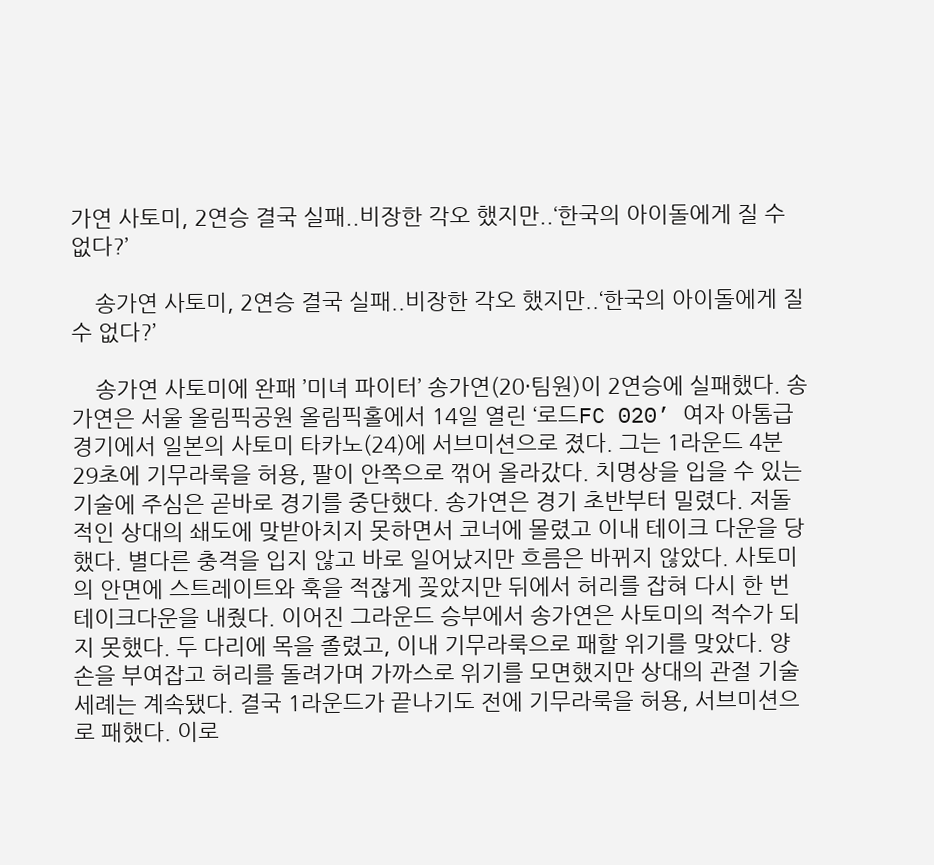가연 사토미, 2연승 결국 실패..비장한 각오 했지만..‘한국의 아이돌에게 질 수 없다?’

    송가연 사토미, 2연승 결국 실패..비장한 각오 했지만..‘한국의 아이돌에게 질 수 없다?’

    송가연 사토미에 완패 ’미녀 파이터’ 송가연(20·팀원)이 2연승에 실패했다. 송가연은 서울 올림픽공원 올림픽홀에서 14일 열린 ‘로드FC 020’ 여자 아톰급 경기에서 일본의 사토미 타카노(24)에 서브미션으로 졌다. 그는 1라운드 4분29초에 기무라룩을 허용, 팔이 안쪽으로 꺾어 올라갔다. 치명상을 입을 수 있는 기술에 주심은 곧바로 경기를 중단했다. 송가연은 경기 초반부터 밀렸다. 저돌적인 상대의 쇄도에 맞받아치지 못하면서 코너에 몰렸고 이내 테이크 다운을 당했다. 별다른 충격을 입지 않고 바로 일어났지만 흐름은 바뀌지 않았다. 사토미의 안면에 스트레이트와 훅을 적잖게 꽂았지만 뒤에서 허리를 잡혀 다시 한 번 테이크다운을 내줬다. 이어진 그라운드 승부에서 송가연은 사토미의 적수가 되지 못했다. 두 다리에 목을 졸렸고, 이내 기무라룩으로 패할 위기를 맞았다. 양손을 부여잡고 허리를 돌려가며 가까스로 위기를 모면했지만 상대의 관절 기술 세례는 계속됐다. 결국 1라운드가 끝나기도 전에 기무라룩을 허용, 서브미션으로 패했다. 이로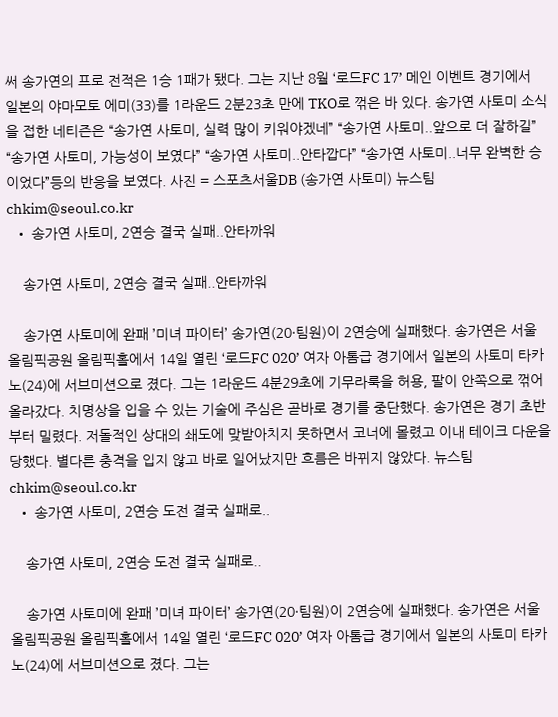써 송가연의 프로 전적은 1승 1패가 됐다. 그는 지난 8월 ‘로드FC 17’ 메인 이벤트 경기에서 일본의 야마모토 에미(33)를 1라운드 2분23초 만에 TKO로 꺾은 바 있다. 송가연 사토미 소식을 접한 네티즌은 “송가연 사토미, 실력 많이 키워야겠네” “송가연 사토미..앞으로 더 잘하길” “송가연 사토미, 가능성이 보였다” “송가연 사토미..안타깝다” “송가연 사토미..너무 완벽한 승이었다”등의 반응을 보였다. 사진 = 스포츠서울DB (송가연 사토미) 뉴스팀 chkim@seoul.co.kr
  • 송가연 사토미, 2연승 결국 실패..안타까워

    송가연 사토미, 2연승 결국 실패..안타까워

    송가연 사토미에 완패 ’미녀 파이터’ 송가연(20·팀원)이 2연승에 실패했다. 송가연은 서울 올림픽공원 올림픽홀에서 14일 열린 ‘로드FC 020’ 여자 아톰급 경기에서 일본의 사토미 타카노(24)에 서브미션으로 졌다. 그는 1라운드 4분29초에 기무라룩을 허용, 팔이 안쪽으로 꺾어 올라갔다. 치명상을 입을 수 있는 기술에 주심은 곧바로 경기를 중단했다. 송가연은 경기 초반부터 밀렸다. 저돌적인 상대의 쇄도에 맞받아치지 못하면서 코너에 몰렸고 이내 테이크 다운을 당했다. 별다른 충격을 입지 않고 바로 일어났지만 흐름은 바뀌지 않았다. 뉴스팀 chkim@seoul.co.kr
  • 송가연 사토미, 2연승 도전 결국 실패로..

    송가연 사토미, 2연승 도전 결국 실패로..

    송가연 사토미에 완패 ’미녀 파이터’ 송가연(20·팀원)이 2연승에 실패했다. 송가연은 서울 올림픽공원 올림픽홀에서 14일 열린 ‘로드FC 020’ 여자 아톰급 경기에서 일본의 사토미 타카노(24)에 서브미션으로 졌다. 그는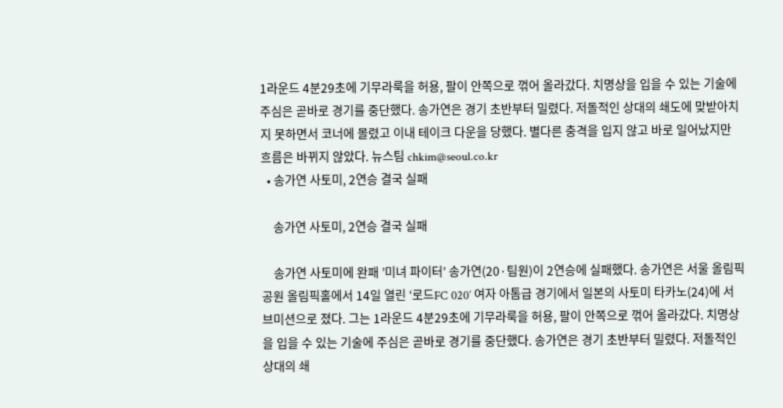1라운드 4분29초에 기무라룩을 허용, 팔이 안쪽으로 꺾어 올라갔다. 치명상을 입을 수 있는 기술에 주심은 곧바로 경기를 중단했다. 송가연은 경기 초반부터 밀렸다. 저돌적인 상대의 쇄도에 맞받아치지 못하면서 코너에 몰렸고 이내 테이크 다운을 당했다. 별다른 충격을 입지 않고 바로 일어났지만 흐름은 바뀌지 않았다. 뉴스팀 chkim@seoul.co.kr
  • 송가연 사토미, 2연승 결국 실패

    송가연 사토미, 2연승 결국 실패

    송가연 사토미에 완패 ’미녀 파이터’ 송가연(20·팀원)이 2연승에 실패했다. 송가연은 서울 올림픽공원 올림픽홀에서 14일 열린 ‘로드FC 020’ 여자 아톰급 경기에서 일본의 사토미 타카노(24)에 서브미션으로 졌다. 그는 1라운드 4분29초에 기무라룩을 허용, 팔이 안쪽으로 꺾어 올라갔다. 치명상을 입을 수 있는 기술에 주심은 곧바로 경기를 중단했다. 송가연은 경기 초반부터 밀렸다. 저돌적인 상대의 쇄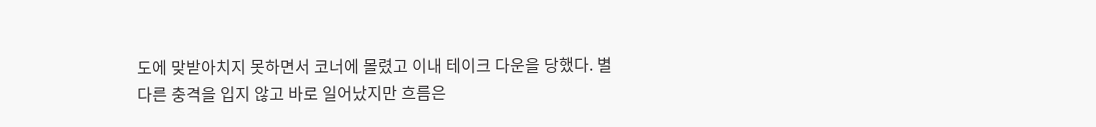도에 맞받아치지 못하면서 코너에 몰렸고 이내 테이크 다운을 당했다. 별다른 충격을 입지 않고 바로 일어났지만 흐름은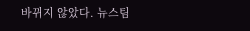바뀌지 않았다. 뉴스팀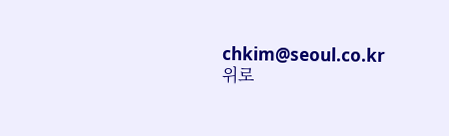chkim@seoul.co.kr
위로